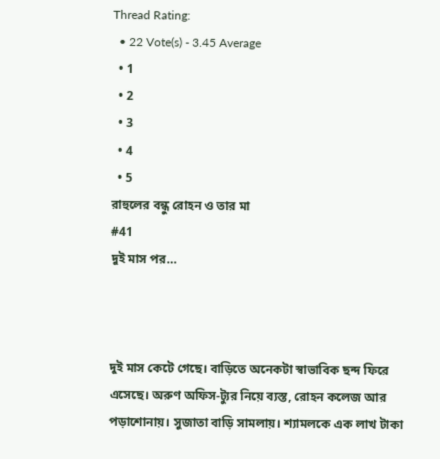Thread Rating:
  • 22 Vote(s) - 3.45 Average
  • 1
  • 2
  • 3
  • 4
  • 5
রাহুলের বন্ধু রোহন ও তার মা
#41
দুই মাস পর…



দুই মাস কেটে গেছে। বাড়িতে অনেকটা স্বাভাবিক ছন্দ ফিরে এসেছে। অরুণ অফিস-ট্যুর নিয়ে ব্যস্ত, রোহন কলেজ আর পড়াশোনায়। সুজাতা বাড়ি সামলায়। শ্যামলকে এক লাখ টাকা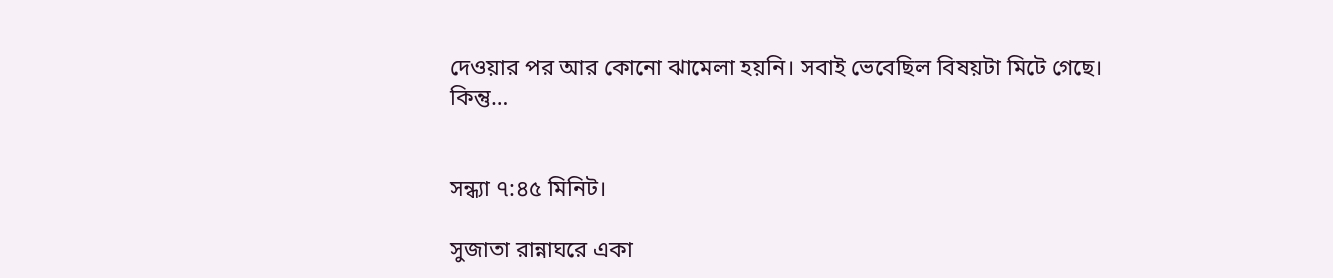দেওয়ার পর আর কোনো ঝামেলা হয়নি। সবাই ভেবেছিল বিষয়টা মিটে গেছে।
কিন্তু…


সন্ধ্যা ৭:৪৫ মিনিট।

সুজাতা রান্নাঘরে একা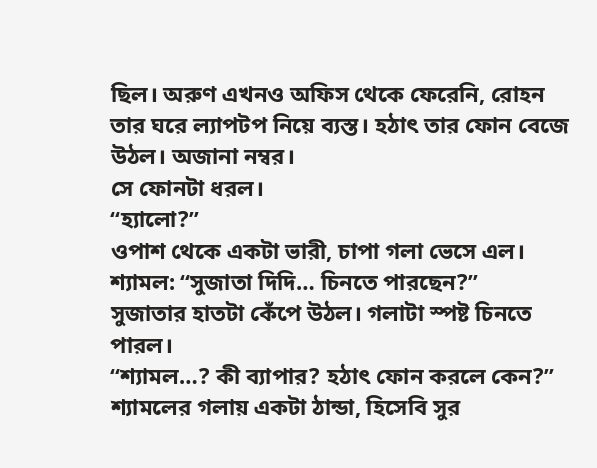ছিল। অরুণ এখনও অফিস থেকে ফেরেনি, রোহন তার ঘরে ল্যাপটপ নিয়ে ব্যস্ত। হঠাৎ তার ফোন বেজে উঠল। অজানা নম্বর।
সে ফোনটা ধরল।
“হ্যালো?”
ওপাশ থেকে একটা ভারী, চাপা গলা ভেসে এল।
শ্যামল: “সুজাতা দিদি… চিনতে পারছেন?”
সুজাতার হাতটা কেঁপে উঠল। গলাটা স্পষ্ট চিনতে পারল।
“শ্যামল…? কী ব্যাপার? হঠাৎ ফোন করলে কেন?”
শ্যামলের গলায় একটা ঠান্ডা, হিসেবি সুর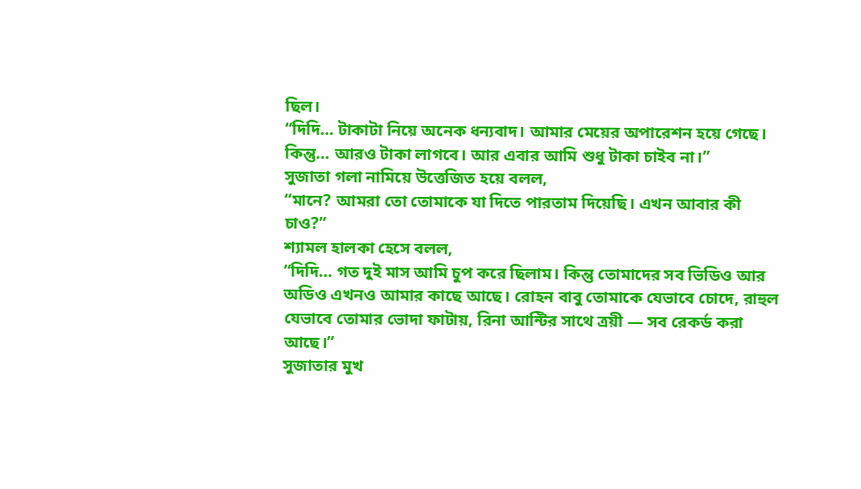ছিল।
“দিদি… টাকাটা নিয়ে অনেক ধন্যবাদ। আমার মেয়ের অপারেশন হয়ে গেছে। কিন্তু… আরও টাকা লাগবে। আর এবার আমি শুধু টাকা চাইব না।”
সুজাতা গলা নামিয়ে উত্তেজিত হয়ে বলল,
“মানে? আমরা তো তোমাকে যা দিতে পারতাম দিয়েছি। এখন আবার কী চাও?”
শ্যামল হালকা হেসে বলল,
“দিদি… গত দুই মাস আমি চুপ করে ছিলাম। কিন্তু তোমাদের সব ভিডিও আর অডিও এখনও আমার কাছে আছে। রোহন বাবু তোমাকে যেভাবে চোদে, রাহুল যেভাবে তোমার ভোদা ফাটায়, রিনা আন্টির সাথে ত্রয়ী — সব রেকর্ড করা আছে।”
সুজাতার মুখ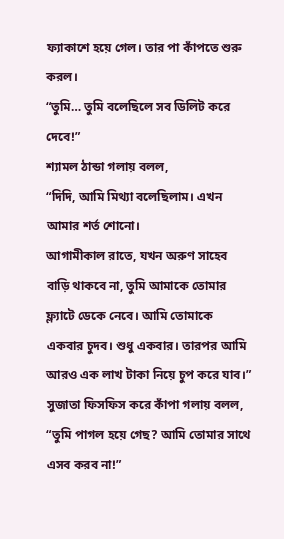ফ্যাকাশে হয়ে গেল। তার পা কাঁপতে শুরু করল।
“তুমি… তুমি বলেছিলে সব ডিলিট করে দেবে!”
শ্যামল ঠান্ডা গলায় বলল,
“দিদি, আমি মিথ্যা বলেছিলাম। এখন আমার শর্ত শোনো।
আগামীকাল রাতে, যখন অরুণ সাহেব বাড়ি থাকবে না, তুমি আমাকে তোমার ফ্ল্যাটে ডেকে নেবে। আমি তোমাকে একবার চুদব। শুধু একবার। তারপর আমি আরও এক লাখ টাকা নিয়ে চুপ করে যাব।”
সুজাতা ফিসফিস করে কাঁপা গলায় বলল,
“তুমি পাগল হয়ে গেছ? আমি তোমার সাথে এসব করব না!”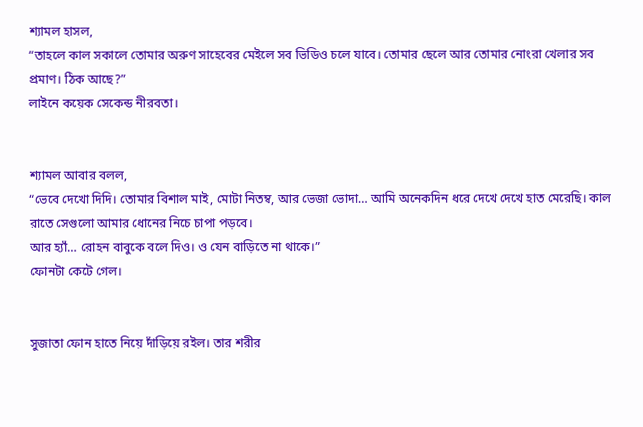শ্যামল হাসল,
“তাহলে কাল সকালে তোমার অরুণ সাহেবের মেইলে সব ভিডিও চলে যাবে। তোমার ছেলে আর তোমার নোংরা খেলার সব প্রমাণ। ঠিক আছে?”
লাইনে কয়েক সেকেন্ড নীরবতা।


শ্যামল আবার বলল,
“ভেবে দেখো দিদি। তোমার বিশাল মাই, মোটা নিতম্ব, আর ভেজা ভোদা… আমি অনেকদিন ধরে দেখে দেখে হাত মেরেছি। কাল রাতে সেগুলো আমার ধোনের নিচে চাপা পড়বে।
আর হ্যাঁ… রোহন বাবুকে বলে দিও। ও যেন বাড়িতে না থাকে।”
ফোনটা কেটে গেল।


সুজাতা ফোন হাতে নিয়ে দাঁড়িয়ে রইল। তার শরীর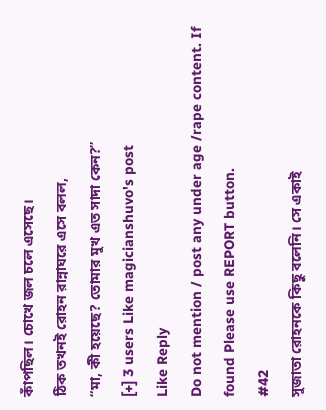কাঁপছিল। চোখে জল চলে এসেছে।
ঠিক তখনই রোহন রান্নাঘরে এসে বলল,
“মা, কী হয়েছে? তোমার মুখ এত সাদা কেন?”
[+] 3 users Like magicianshuvo's post
Like Reply
Do not mention / post any under age /rape content. If found Please use REPORT button.
#42
সুজাতা রোহনকে কিছু বলেনি। সে একাই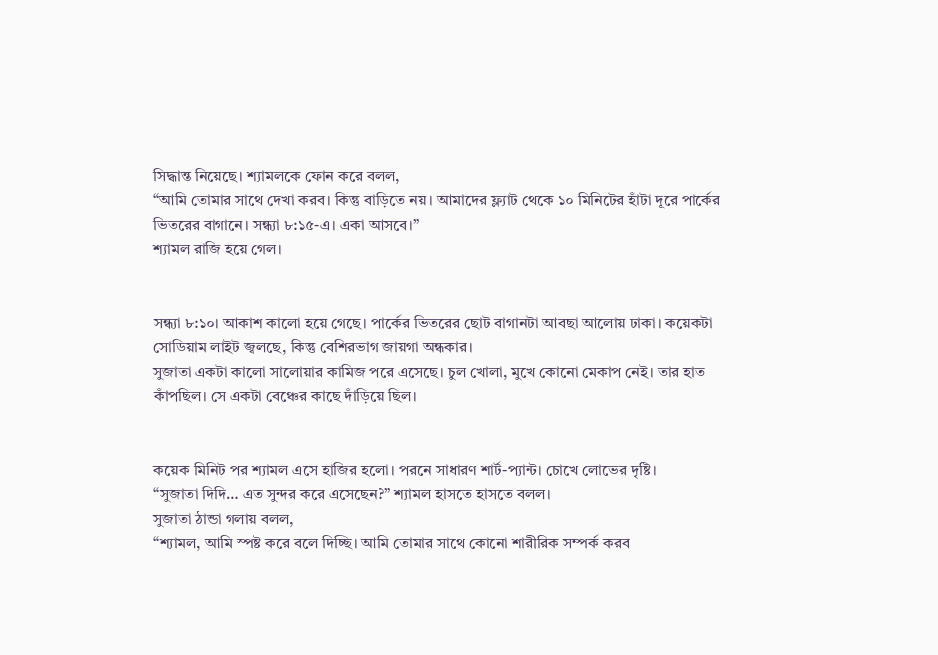সিদ্ধান্ত নিয়েছে। শ্যামলকে ফোন করে বলল,
“আমি তোমার সাথে দেখা করব। কিন্তু বাড়িতে নয়। আমাদের ফ্ল্যাট থেকে ১০ মিনিটের হাঁটা দূরে পার্কের ভিতরের বাগানে। সন্ধ্যা ৮:১৫-এ। একা আসবে।”
শ্যামল রাজি হয়ে গেল।


সন্ধ্যা ৮:১০। আকাশ কালো হয়ে গেছে। পার্কের ভিতরের ছোট বাগানটা আবছা আলোয় ঢাকা। কয়েকটা সোডিয়াম লাইট জ্বলছে, কিন্তু বেশিরভাগ জায়গা অন্ধকার।
সুজাতা একটা কালো সালোয়ার কামিজ পরে এসেছে। চুল খোলা, মুখে কোনো মেকাপ নেই। তার হাত কাঁপছিল। সে একটা বেঞ্চের কাছে দাঁড়িয়ে ছিল।


কয়েক মিনিট পর শ্যামল এসে হাজির হলো। পরনে সাধারণ শার্ট-প্যান্ট। চোখে লোভের দৃষ্টি।
“সুজাতা দিদি… এত সুন্দর করে এসেছেন?” শ্যামল হাসতে হাসতে বলল।
সুজাতা ঠান্ডা গলায় বলল,
“শ্যামল, আমি স্পষ্ট করে বলে দিচ্ছি। আমি তোমার সাথে কোনো শারীরিক সম্পর্ক করব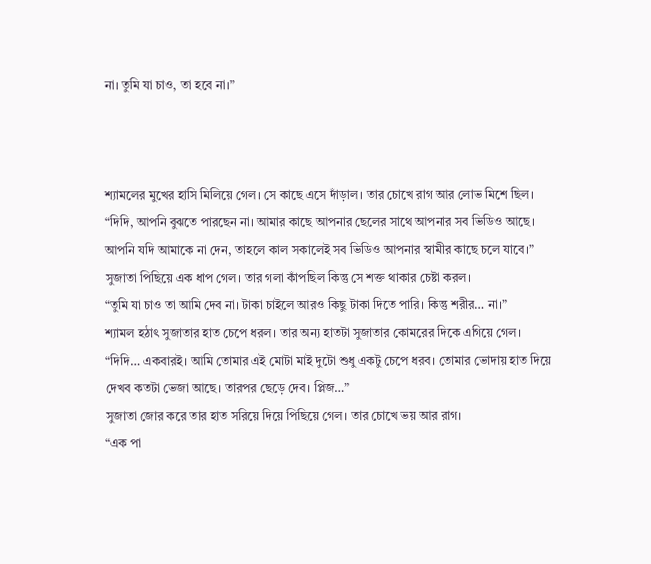না। তুমি যা চাও, তা হবে না।”



শ্যামলের মুখের হাসি মিলিয়ে গেল। সে কাছে এসে দাঁড়াল। তার চোখে রাগ আর লোভ মিশে ছিল।
“দিদি, আপনি বুঝতে পারছেন না। আমার কাছে আপনার ছেলের সাথে আপনার সব ভিডিও আছে। আপনি যদি আমাকে না দেন, তাহলে কাল সকালেই সব ভিডিও আপনার স্বামীর কাছে চলে যাবে।”
সুজাতা পিছিয়ে এক ধাপ গেল। তার গলা কাঁপছিল কিন্তু সে শক্ত থাকার চেষ্টা করল।
“তুমি যা চাও তা আমি দেব না। টাকা চাইলে আরও কিছু টাকা দিতে পারি। কিন্তু শরীর… না।”
শ্যামল হঠাৎ সুজাতার হাত চেপে ধরল। তার অন্য হাতটা সুজাতার কোমরের দিকে এগিয়ে গেল।
“দিদি… একবারই। আমি তোমার এই মোটা মাই দুটো শুধু একটু চেপে ধরব। তোমার ভোদায় হাত দিয়ে দেখব কতটা ভেজা আছে। তারপর ছেড়ে দেব। প্লিজ…”
সুজাতা জোর করে তার হাত সরিয়ে দিয়ে পিছিয়ে গেল। তার চোখে ভয় আর রাগ।
“এক পা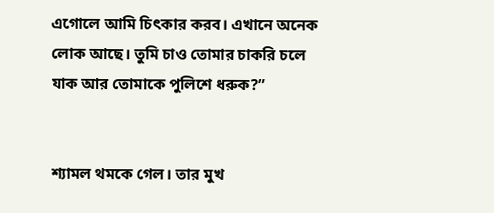এগোলে আমি চিৎকার করব। এখানে অনেক লোক আছে। তুমি চাও তোমার চাকরি চলে যাক আর তোমাকে পুলিশে ধরুক?”


শ্যামল থমকে গেল। তার মুখ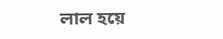লাল হয়ে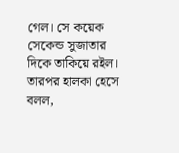গেল। সে কয়েক সেকেন্ড সুজাতার দিকে তাকিয়ে রইল। তারপর হালকা হেসে বলল,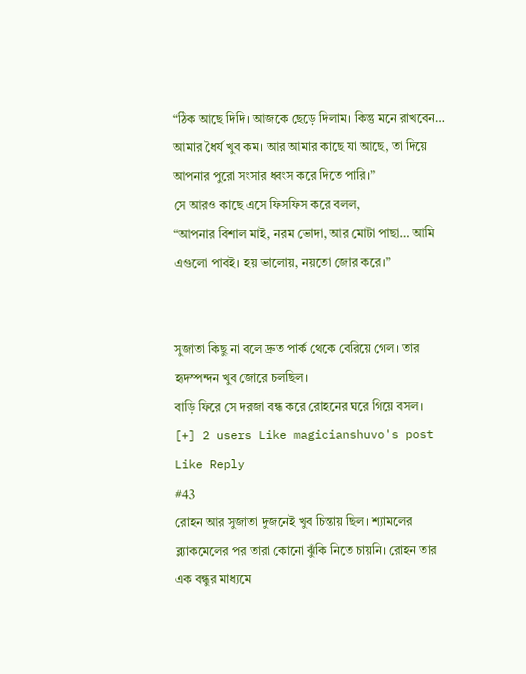“ঠিক আছে দিদি। আজকে ছেড়ে দিলাম। কিন্তু মনে রাখবেন… আমার ধৈর্য খুব কম। আর আমার কাছে যা আছে, তা দিয়ে আপনার পুরো সংসার ধ্বংস করে দিতে পারি।”
সে আরও কাছে এসে ফিসফিস করে বলল,
“আপনার বিশাল মাই, নরম ভোদা, আর মোটা পাছা… আমি এগুলো পাবই। হয় ভালোয়, নয়তো জোর করে।”


সুজাতা কিছু না বলে দ্রুত পার্ক থেকে বেরিয়ে গেল। তার হৃদস্পন্দন খুব জোরে চলছিল।
বাড়ি ফিরে সে দরজা বন্ধ করে রোহনের ঘরে গিয়ে বসল।
[+] 2 users Like magicianshuvo's post
Like Reply
#43
রোহন আর সুজাতা দুজনেই খুব চিন্তায় ছিল। শ্যামলের ব্ল্যাকমেলের পর তারা কোনো ঝুঁকি নিতে চায়নি। রোহন তার এক বন্ধুর মাধ্যমে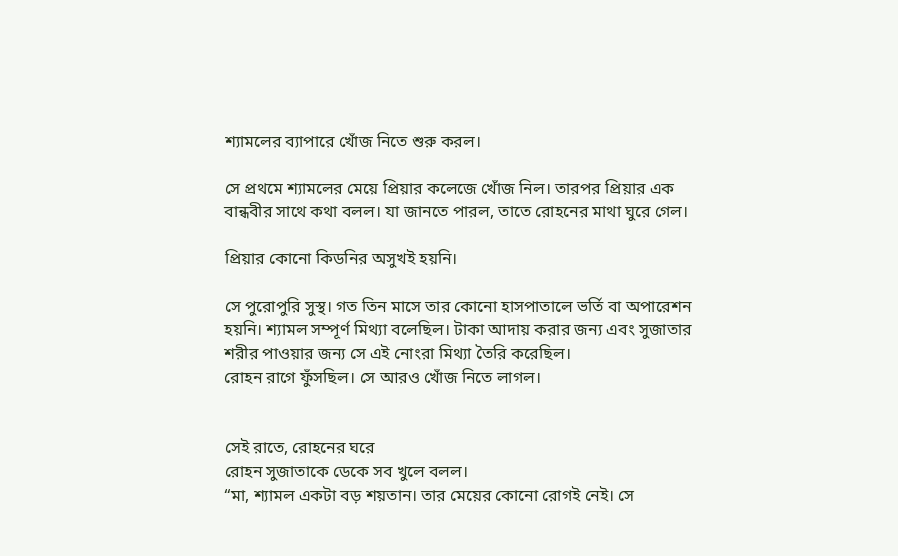শ্যামলের ব্যাপারে খোঁজ নিতে শুরু করল।

সে প্রথমে শ্যামলের মেয়ে প্রিয়ার কলেজে খোঁজ নিল। তারপর প্রিয়ার এক বান্ধবীর সাথে কথা বলল। যা জানতে পারল, তাতে রোহনের মাথা ঘুরে গেল।

প্রিয়ার কোনো কিডনির অসুখই হয়নি।

সে পুরোপুরি সুস্থ। গত তিন মাসে তার কোনো হাসপাতালে ভর্তি বা অপারেশন হয়নি। শ্যামল সম্পূর্ণ মিথ্যা বলেছিল। টাকা আদায় করার জন্য এবং সুজাতার শরীর পাওয়ার জন্য সে এই নোংরা মিথ্যা তৈরি করেছিল।
রোহন রাগে ফুঁসছিল। সে আরও খোঁজ নিতে লাগল।


সেই রাতে, রোহনের ঘরে
রোহন সুজাতাকে ডেকে সব খুলে বলল।
“মা, শ্যামল একটা বড় শয়তান। তার মেয়ের কোনো রোগই নেই। সে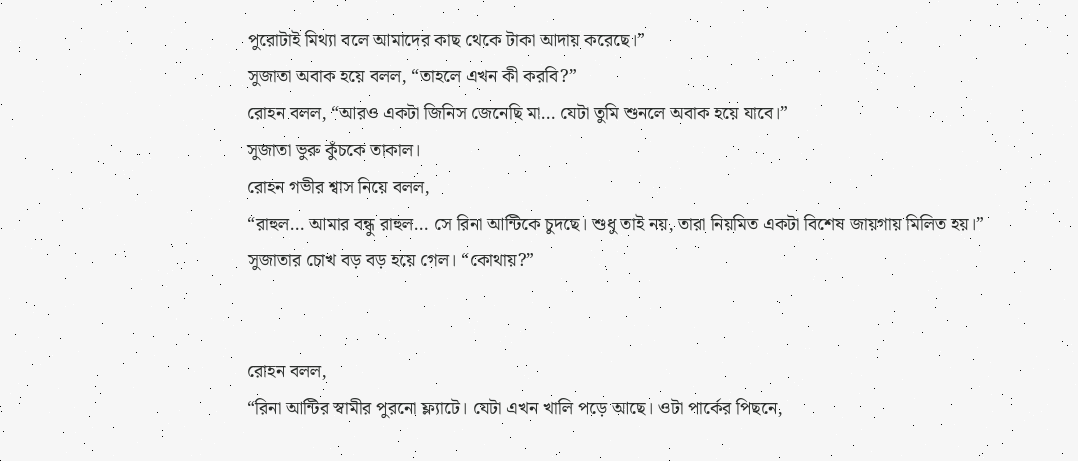পুরোটাই মিথ্যা বলে আমাদের কাছ থেকে টাকা আদায় করেছে।”
সুজাতা অবাক হয়ে বলল, “তাহলে এখন কী করবি?”
রোহন বলল, “আরও একটা জিনিস জেনেছি মা… যেটা তুমি শুনলে অবাক হয়ে যাবে।”
সুজাতা ভুরু কুঁচকে তাকাল।
রোহন গভীর শ্বাস নিয়ে বলল,
“রাহুল… আমার বন্ধু রাহুল… সে রিনা আন্টিকে চুদছে। শুধু তাই নয়, তারা নিয়মিত একটা বিশেষ জায়গায় মিলিত হয়।”
সুজাতার চোখ বড় বড় হয়ে গেল। “কোথায়?”


রোহন বলল,
“রিনা আন্টির স্বামীর পুরনো ফ্ল্যাটে। যেটা এখন খালি পড়ে আছে। ওটা পার্কের পিছনে,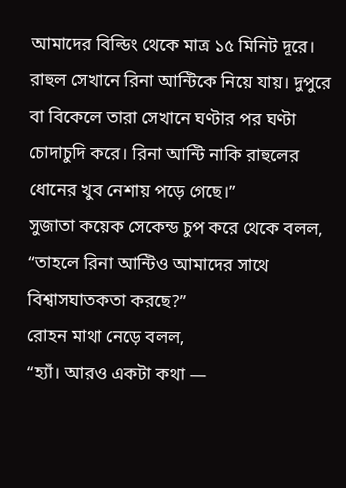আমাদের বিল্ডিং থেকে মাত্র ১৫ মিনিট দূরে। রাহুল সেখানে রিনা আন্টিকে নিয়ে যায়। দুপুরে বা বিকেলে তারা সেখানে ঘণ্টার পর ঘণ্টা চোদাচুদি করে। রিনা আন্টি নাকি রাহুলের ধোনের খুব নেশায় পড়ে গেছে।”
সুজাতা কয়েক সেকেন্ড চুপ করে থেকে বলল,
“তাহলে রিনা আন্টিও আমাদের সাথে বিশ্বাসঘাতকতা করছে?”
রোহন মাথা নেড়ে বলল,
“হ্যাঁ। আরও একটা কথা —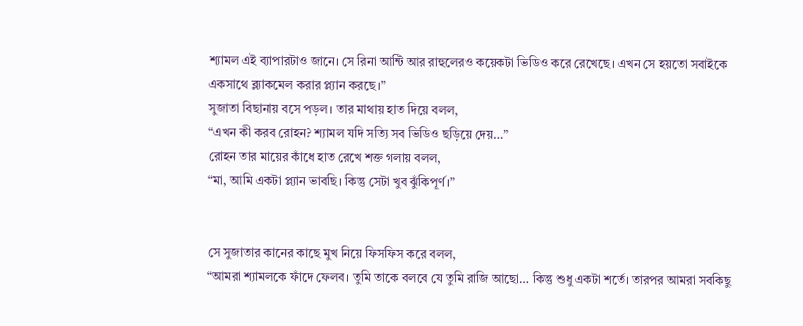শ্যামল এই ব্যাপারটাও জানে। সে রিনা আন্টি আর রাহুলেরও কয়েকটা ভিডিও করে রেখেছে। এখন সে হয়তো সবাইকে একসাথে ব্ল্যাকমেল করার প্ল্যান করছে।”
সুজাতা বিছানায় বসে পড়ল। তার মাথায় হাত দিয়ে বলল,
“এখন কী করব রোহন? শ্যামল যদি সত্যি সব ভিডিও ছড়িয়ে দেয়…”
রোহন তার মায়ের কাঁধে হাত রেখে শক্ত গলায় বলল,
“মা, আমি একটা প্ল্যান ভাবছি। কিন্তু সেটা খুব ঝুঁকিপূর্ণ।”


সে সুজাতার কানের কাছে মুখ নিয়ে ফিসফিস করে বলল,
“আমরা শ্যামলকে ফাঁদে ফেলব। তুমি তাকে বলবে যে তুমি রাজি আছো… কিন্তু শুধু একটা শর্তে। তারপর আমরা সবকিছু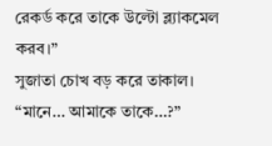রেকর্ড করে তাকে উল্টো ব্ল্যাকমেল করব।”
সুজাতা চোখ বড় করে তাকাল।
“মানে… আমাকে তাকে…?”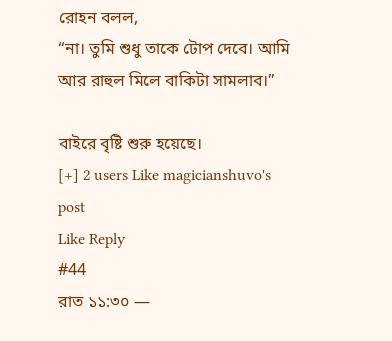রোহন বলল,
“না। তুমি শুধু তাকে টোপ দেবে। আমি আর রাহুল মিলে বাকিটা সামলাব।”

বাইরে বৃষ্টি শুরু হয়েছে।
[+] 2 users Like magicianshuvo's post
Like Reply
#44
রাত ১১:৩০ —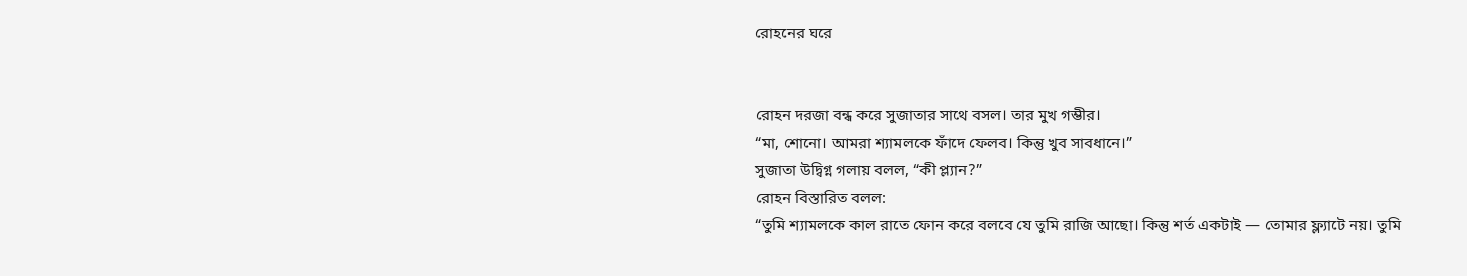রোহনের ঘরে


রোহন দরজা বন্ধ করে সুজাতার সাথে বসল। তার মুখ গম্ভীর।
“মা, শোনো। আমরা শ্যামলকে ফাঁদে ফেলব। কিন্তু খুব সাবধানে।”
সুজাতা উদ্বিগ্ন গলায় বলল, “কী প্ল্যান?”
রোহন বিস্তারিত বলল:
“তুমি শ্যামলকে কাল রাতে ফোন করে বলবে যে তুমি রাজি আছো। কিন্তু শর্ত একটাই — তোমার ফ্ল্যাটে নয়। তুমি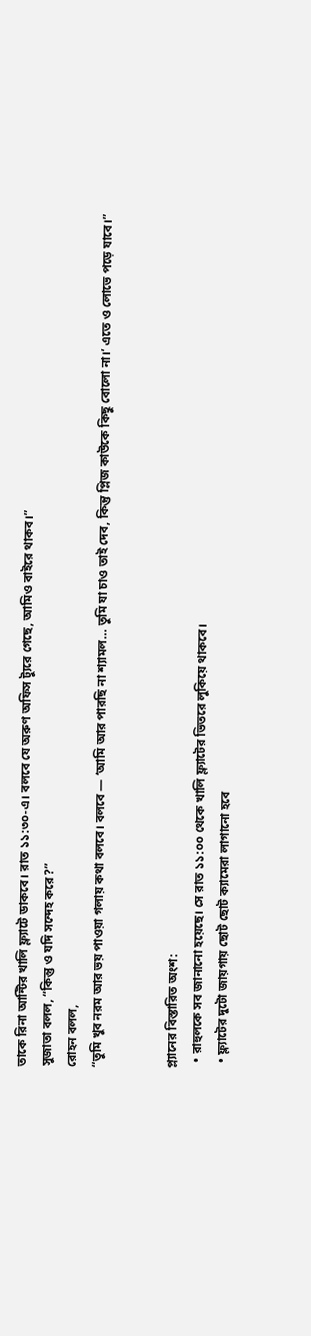তাকে রিনা আন্টির খালি ফ্ল্যাটে ডাকবে। রাত ১১:৩০-এ। বলবে যে অরুণ অফিস ট্যুরে গেছে, আমিও বাইরে থাকব।”
সুজাতা বলল, “কিন্তু ও যদি সন্দেহ করে?”
রোহন বলল,
“তুমি খুব নরম আর ভয় পাওয়া গলায় কথা বলবে। বলবে — ‘আমি আর পারছি না শ্যামল… তুমি যা চাও তাই দেব, কিন্তু প্লিজ কাউকে কিছু বোলো না।’ এতে ও লোভে পড়ে যাবে।”


প্ল্যানের বিস্তারিত অংশ:
  • রাহুলকে সব জানানো হয়েছে। সে রাত ১১:০০ থেকে খালি ফ্ল্যাটের ভিতরে লুকিয়ে থাকবে।
  • ফ্ল্যাটের দুটো জায়গায় ছোট ছোট ক্যামেরা লাগানো হবে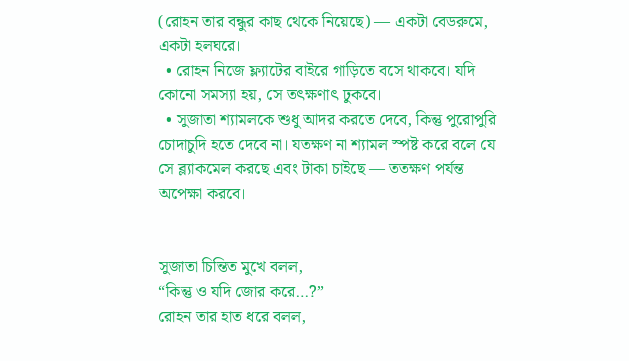(রোহন তার বন্ধুর কাছ থেকে নিয়েছে) — একটা বেডরুমে, একটা হলঘরে।
  • রোহন নিজে ফ্ল্যাটের বাইরে গাড়িতে বসে থাকবে। যদি কোনো সমস্যা হয়, সে তৎক্ষণাৎ ঢুকবে।
  • সুজাতা শ্যামলকে শুধু আদর করতে দেবে, কিন্তু পুরোপুরি চোদাচুদি হতে দেবে না। যতক্ষণ না শ্যামল স্পষ্ট করে বলে যে সে ব্ল্যাকমেল করছে এবং টাকা চাইছে — ততক্ষণ পর্যন্ত অপেক্ষা করবে।


সুজাতা চিন্তিত মুখে বলল,
“কিন্তু ও যদি জোর করে…?”
রোহন তার হাত ধরে বলল,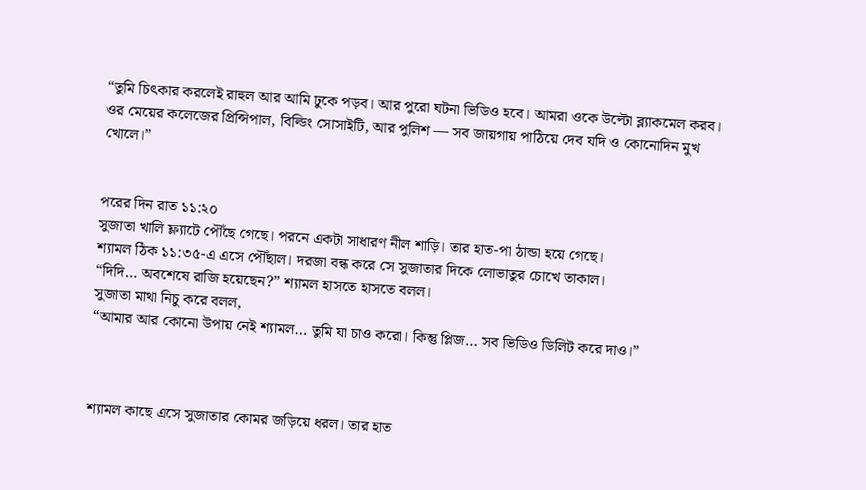“তুমি চিৎকার করলেই রাহুল আর আমি ঢুকে পড়ব। আর পুরো ঘটনা ভিডিও হবে। আমরা ওকে উল্টো ব্ল্যাকমেল করব। ওর মেয়ের কলেজের প্রিন্সিপাল, বিল্ডিং সোসাইটি, আর পুলিশ — সব জায়গায় পাঠিয়ে দেব যদি ও কোনোদিন মুখ খোলে।”


পরের দিন রাত ১১:২০
সুজাতা খালি ফ্ল্যাটে পৌঁছে গেছে। পরনে একটা সাধারণ নীল শাড়ি। তার হাত-পা ঠান্ডা হয়ে গেছে।
শ্যামল ঠিক ১১:৩৫-এ এসে পৌঁছাল। দরজা বন্ধ করে সে সুজাতার দিকে লোভাতুর চোখে তাকাল।
“দিদি… অবশেষে রাজি হয়েছেন?” শ্যামল হাসতে হাসতে বলল।
সুজাতা মাথা নিচু করে বলল,
“আমার আর কোনো উপায় নেই শ্যামল… তুমি যা চাও করো। কিন্তু প্লিজ… সব ভিডিও ডিলিট করে দাও।”



শ্যামল কাছে এসে সুজাতার কোমর জড়িয়ে ধরল। তার হাত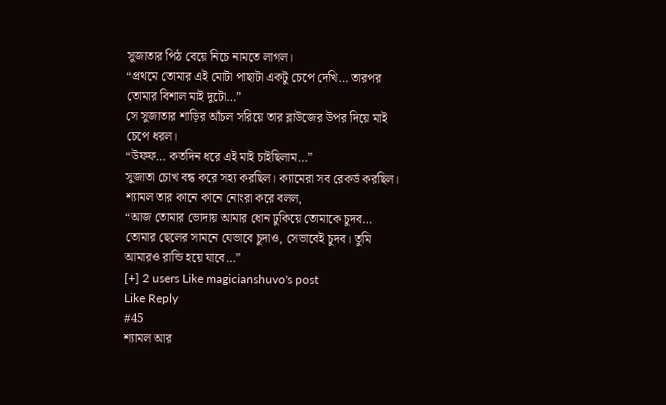সুজাতার পিঠ বেয়ে নিচে নামতে লাগল।
“প্রথমে তোমার এই মোটা পাছাটা একটু চেপে দেখি… তারপর তোমার বিশাল মাই দুটো…”
সে সুজাতার শাড়ির আঁচল সরিয়ে তার ব্লাউজের উপর দিয়ে মাই চেপে ধরল।
“উফফ… কতদিন ধরে এই মাই চাইছিলাম…”
সুজাতা চোখ বন্ধ করে সহ্য করছিল। ক্যামেরা সব রেকর্ড করছিল।
শ্যামল তার কানে কানে নোংরা করে বলল,
“আজ তোমার ভোদায় আমার ধোন ঢুকিয়ে তোমাকে চুদব… তোমার ছেলের সামনে যেভাবে চুদাও, সেভাবেই চুদব। তুমি আমারও রান্ডি হয়ে যাবে…”
[+] 2 users Like magicianshuvo's post
Like Reply
#45
শ্যামল আর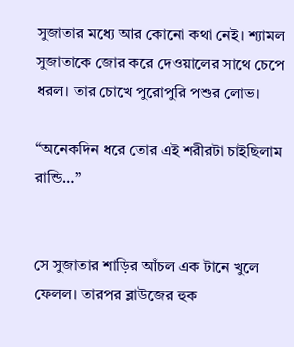সুজাতার মধ্যে আর কোনো কথা নেই। শ্যামল সুজাতাকে জোর করে দেওয়ালের সাথে চেপে ধরল। তার চোখে পুরোপুরি পশুর লোভ।

“অনেকদিন ধরে তোর এই শরীরটা চাইছিলাম রান্ডি…”


সে সুজাতার শাড়ির আঁচল এক টানে খুলে ফেলল। তারপর ব্লাউজের হুক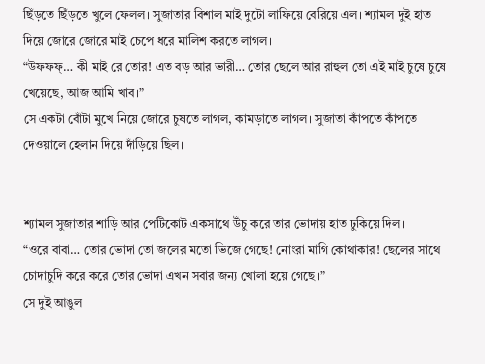ছিঁড়তে ছিঁড়তে খুলে ফেলল। সুজাতার বিশাল মাই দুটো লাফিয়ে বেরিয়ে এল। শ্যামল দুই হাত দিয়ে জোরে জোরে মাই চেপে ধরে মালিশ করতে লাগল।
“উফফফ্… কী মাই রে তোর! এত বড় আর ভারী… তোর ছেলে আর রাহুল তো এই মাই চুষে চুষে খেয়েছে, আজ আমি খাব।”
সে একটা বোঁটা মুখে নিয়ে জোরে চুষতে লাগল, কামড়াতে লাগল। সুজাতা কাঁপতে কাঁপতে দেওয়ালে হেলান দিয়ে দাঁড়িয়ে ছিল।


শ্যামল সুজাতার শাড়ি আর পেটিকোট একসাথে উঁচু করে তার ভোদায় হাত ঢুকিয়ে দিল।
“ওরে বাবা… তোর ভোদা তো জলের মতো ভিজে গেছে! নোংরা মাগি কোথাকার! ছেলের সাথে চোদাচুদি করে করে তোর ভোদা এখন সবার জন্য খোলা হয়ে গেছে।”
সে দুই আঙুল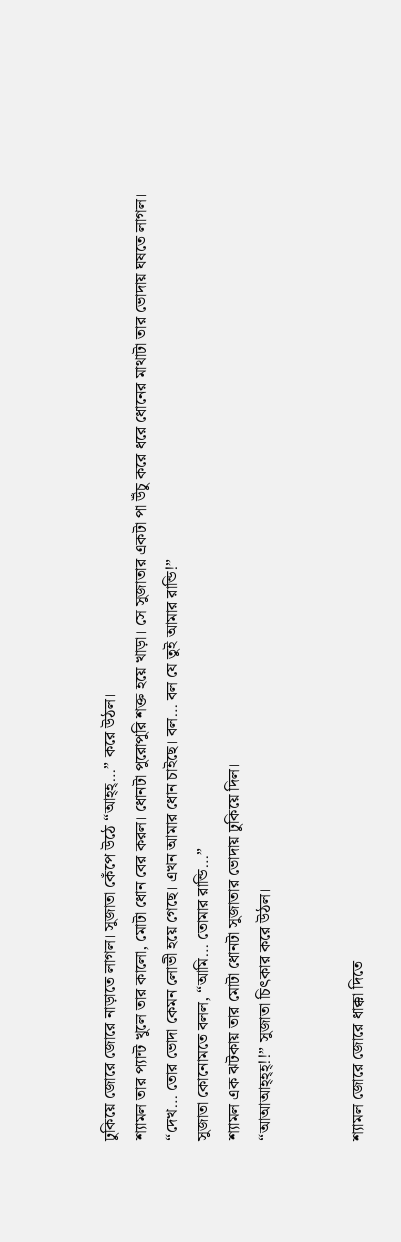ঢুকিয়ে জোরে জোরে নাড়াতে লাগল। সুজাতা কেঁপে উঠে “আহ্‌হ্‌…” করে উঠল।
শ্যামল তার প্যান্ট খুলে তার কালো, মোটা ধোন বের করল। ধোনটা পুরোপুরি শক্ত হয়ে খাড়া। সে সুজাতার একটা পা উঁচু করে ধরে ধোনের মাথাটা তার ভোদায় ঘষতে লাগল।
“দেখ… তোর ভোদা কেমন লোভী হয়ে গেছে। এখন আমার ধোন চাইছে। বল… বল যে তুই আমার রান্ডি!”
সুজাতা কোনোমতে বলল, “আমি… তোমার রান্ডি…”
শ্যামল এক ঝটকায় তার মোটা ধোনটা সুজাতার ভোদায় ঢুকিয়ে দিল।
“আআআহ্‌হ্‌হ্‌!!” সুজাতা চিৎকার করে উঠল।


শ্যামল জোরে জোরে ধাক্কা দিতে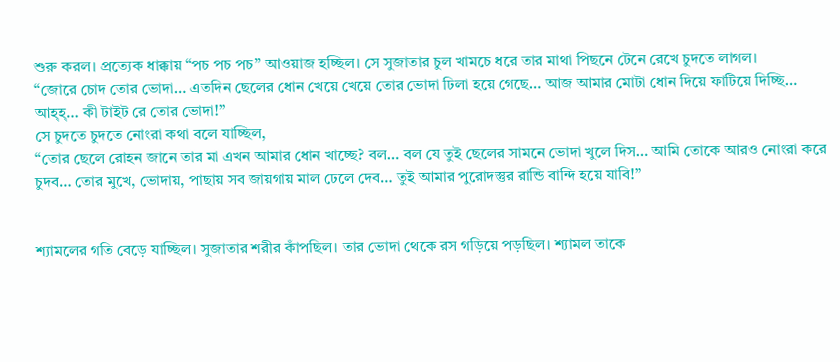শুরু করল। প্রত্যেক ধাক্কায় “পচ পচ পচ” আওয়াজ হচ্ছিল। সে সুজাতার চুল খামচে ধরে তার মাথা পিছনে টেনে রেখে চুদতে লাগল।
“জোরে চোদ তোর ভোদা… এতদিন ছেলের ধোন খেয়ে খেয়ে তোর ভোদা ঢিলা হয়ে গেছে… আজ আমার মোটা ধোন দিয়ে ফাটিয়ে দিচ্ছি… আহ্‌হ্‌… কী টাইট রে তোর ভোদা!”
সে চুদতে চুদতে নোংরা কথা বলে যাচ্ছিল,
“তোর ছেলে রোহন জানে তার মা এখন আমার ধোন খাচ্ছে? বল… বল যে তুই ছেলের সামনে ভোদা খুলে দিস… আমি তোকে আরও নোংরা করে চুদব… তোর মুখে, ভোদায়, পাছায় সব জায়গায় মাল ঢেলে দেব… তুই আমার পুরোদস্তুর রান্ডি বান্দি হয়ে যাবি!”


শ্যামলের গতি বেড়ে যাচ্ছিল। সুজাতার শরীর কাঁপছিল। তার ভোদা থেকে রস গড়িয়ে পড়ছিল। শ্যামল তাকে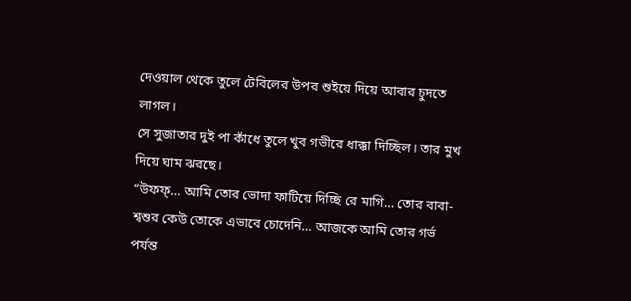দেওয়াল থেকে তুলে টেবিলের উপর শুইয়ে দিয়ে আবার চুদতে লাগল।
সে সুজাতার দুই পা কাঁধে তুলে খুব গভীরে ধাক্কা দিচ্ছিল। তার মুখ দিয়ে ঘাম ঝরছে।
“উফফ্‌… আমি তোর ভোদা ফাটিয়ে দিচ্ছি রে মাগি… তোর বাবা-শ্বশুর কেউ তোকে এভাবে চোদেনি… আজকে আমি তোর গর্ভ পর্যন্ত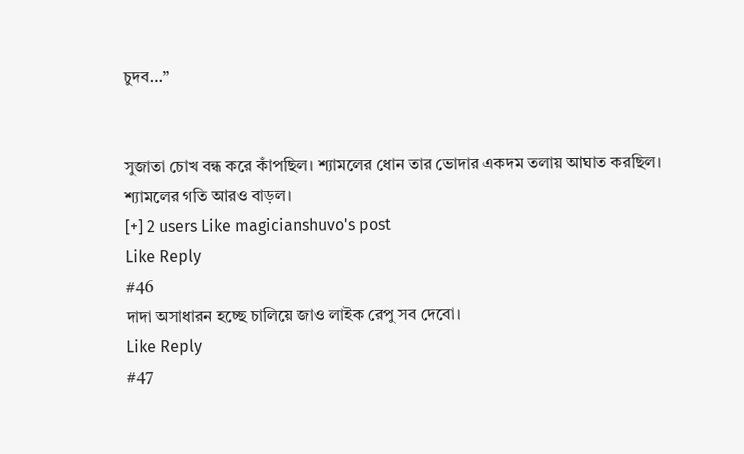চুদব…”


সুজাতা চোখ বন্ধ করে কাঁপছিল। শ্যামলের ধোন তার ভোদার একদম তলায় আঘাত করছিল।
শ্যামলের গতি আরও বাড়ল।
[+] 2 users Like magicianshuvo's post
Like Reply
#46
দাদা অসাধারন হচ্ছে চালিয়ে জাও লাইক রেপু সব দেবো।
Like Reply
#47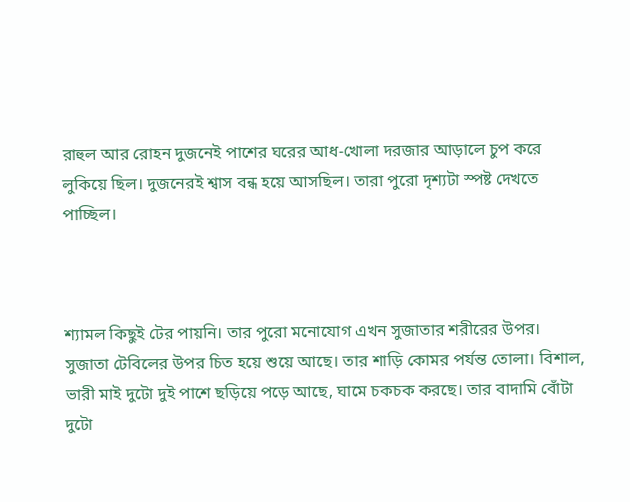রাহুল আর রোহন দুজনেই পাশের ঘরের আধ-খোলা দরজার আড়ালে চুপ করে লুকিয়ে ছিল। দুজনেরই শ্বাস বন্ধ হয়ে আসছিল। তারা পুরো দৃশ্যটা স্পষ্ট দেখতে পাচ্ছিল।



শ্যামল কিছুই টের পায়নি। তার পুরো মনোযোগ এখন সুজাতার শরীরের উপর।
সুজাতা টেবিলের উপর চিত হয়ে শুয়ে আছে। তার শাড়ি কোমর পর্যন্ত তোলা। বিশাল, ভারী মাই দুটো দুই পাশে ছড়িয়ে পড়ে আছে, ঘামে চকচক করছে। তার বাদামি বোঁটা দুটো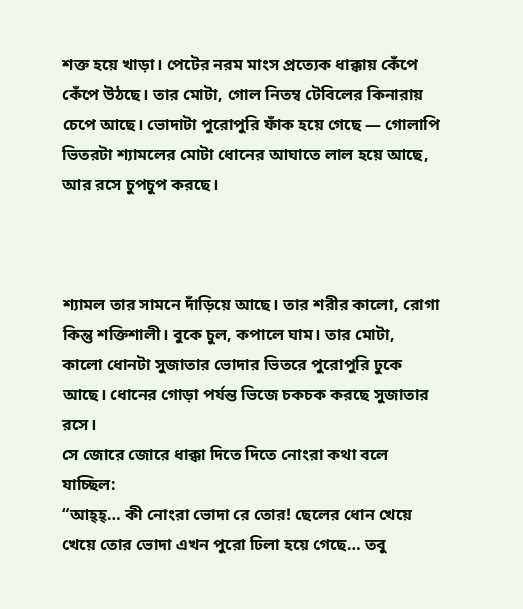শক্ত হয়ে খাড়া। পেটের নরম মাংস প্রত্যেক ধাক্কায় কেঁপে কেঁপে উঠছে। তার মোটা, গোল নিতম্ব টেবিলের কিনারায় চেপে আছে। ভোদাটা পুরোপুরি ফাঁক হয়ে গেছে — গোলাপি ভিতরটা শ্যামলের মোটা ধোনের আঘাতে লাল হয়ে আছে, আর রসে চুপচুপ করছে।



শ্যামল তার সামনে দাঁড়িয়ে আছে। তার শরীর কালো, রোগা কিন্তু শক্তিশালী। বুকে চুল, কপালে ঘাম। তার মোটা, কালো ধোনটা সুজাতার ভোদার ভিতরে পুরোপুরি ঢুকে আছে। ধোনের গোড়া পর্যন্ত ভিজে চকচক করছে সুজাতার রসে।
সে জোরে জোরে ধাক্কা দিতে দিতে নোংরা কথা বলে যাচ্ছিল:
“আহ্‌হ্‌… কী নোংরা ভোদা রে তোর! ছেলের ধোন খেয়ে খেয়ে তোর ভোদা এখন পুরো ঢিলা হয়ে গেছে… তবু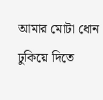আমার মোটা ধোন ঢুকিয়ে দিতে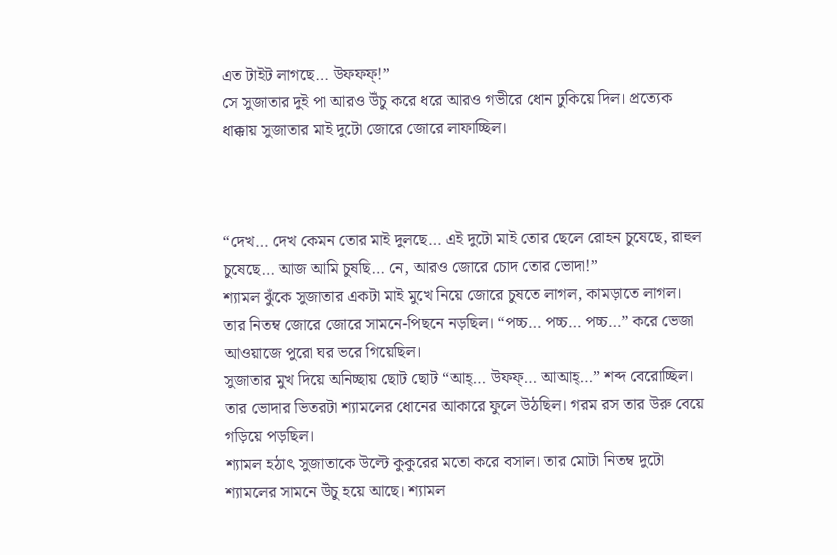এত টাইট লাগছে… উফফফ্‌!”
সে সুজাতার দুই পা আরও উঁচু করে ধরে আরও গভীরে ধোন ঢুকিয়ে দিল। প্রত্যেক ধাক্কায় সুজাতার মাই দুটো জোরে জোরে লাফাচ্ছিল।



“দেখ… দেখ কেমন তোর মাই দুলছে… এই দুটো মাই তোর ছেলে রোহন চুষেছে, রাহুল চুষেছে… আজ আমি চুষছি… নে, আরও জোরে চোদ তোর ভোদা!”
শ্যামল ঝুঁকে সুজাতার একটা মাই মুখে নিয়ে জোরে চুষতে লাগল, কামড়াতে লাগল। তার নিতম্ব জোরে জোরে সামনে-পিছনে নড়ছিল। “পচ্চ… পচ্চ… পচ্চ…” করে ভেজা আওয়াজে পুরো ঘর ভরে গিয়েছিল।
সুজাতার মুখ দিয়ে অনিচ্ছায় ছোট ছোট “আহ্‌… উফফ্‌… আআহ্‌…” শব্দ বেরোচ্ছিল। তার ভোদার ভিতরটা শ্যামলের ধোনের আকারে ফুলে উঠছিল। গরম রস তার উরু বেয়ে গড়িয়ে পড়ছিল।
শ্যামল হঠাৎ সুজাতাকে উল্টে কুকুরের মতো করে বসাল। তার মোটা নিতম্ব দুটো শ্যামলের সামনে উঁচু হয়ে আছে। শ্যামল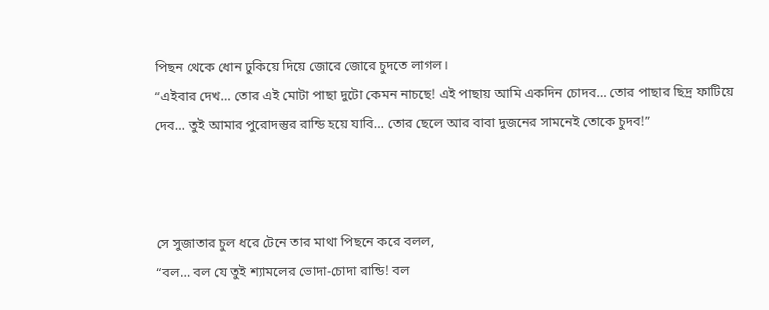পিছন থেকে ধোন ঢুকিয়ে দিয়ে জোরে জোরে চুদতে লাগল।
“এইবার দেখ… তোর এই মোটা পাছা দুটো কেমন নাচছে! এই পাছায় আমি একদিন চোদব… তোর পাছার ছিদ্র ফাটিয়ে দেব… তুই আমার পুরোদস্তুর রান্ডি হয়ে যাবি… তোর ছেলে আর বাবা দুজনের সামনেই তোকে চুদব!”



সে সুজাতার চুল ধরে টেনে তার মাথা পিছনে করে বলল,
“বল… বল যে তুই শ্যামলের ভোদা-চোদা রান্ডি! বল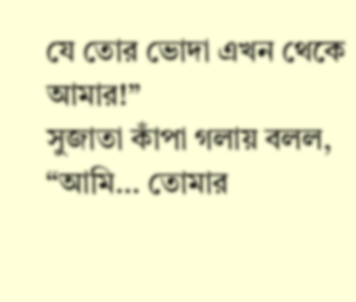যে তোর ভোদা এখন থেকে আমার!”
সুজাতা কাঁপা গলায় বলল, “আমি… তোমার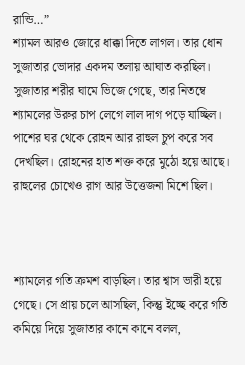রান্ডি…”
শ্যামল আরও জোরে ধাক্কা দিতে লাগল। তার ধোন সুজাতার ভোদার একদম তলায় আঘাত করছিল। সুজাতার শরীর ঘামে ভিজে গেছে, তার নিতম্বে শ্যামলের উরুর চাপ লেগে লাল দাগ পড়ে যাচ্ছিল।
পাশের ঘর থেকে রোহন আর রাহুল চুপ করে সব দেখছিল। রোহনের হাত শক্ত করে মুঠো হয়ে আছে। রাহুলের চোখেও রাগ আর উত্তেজনা মিশে ছিল।



শ্যামলের গতি ক্রমশ বাড়ছিল। তার শ্বাস ভারী হয়ে গেছে। সে প্রায় চলে আসছিল, কিন্তু ইচ্ছে করে গতি কমিয়ে দিয়ে সুজাতার কানে কানে বলল,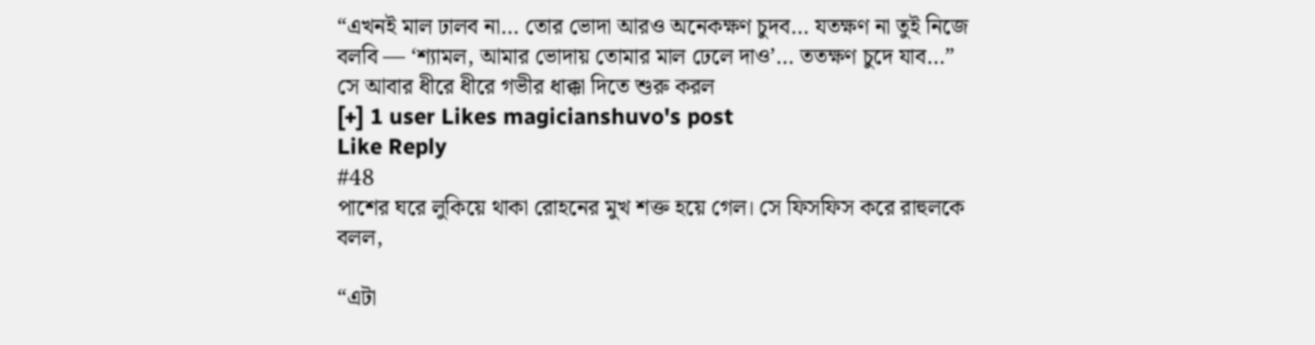“এখনই মাল ঢালব না… তোর ভোদা আরও অনেকক্ষণ চুদব… যতক্ষণ না তুই নিজে বলবি — ‘শ্যামল, আমার ভোদায় তোমার মাল ঢেলে দাও’… ততক্ষণ চুদে যাব…”
সে আবার ধীরে ধীরে গভীর ধাক্কা দিতে শুরু করল
[+] 1 user Likes magicianshuvo's post
Like Reply
#48
পাশের ঘরে লুকিয়ে থাকা রোহনের মুখ শক্ত হয়ে গেল। সে ফিসফিস করে রাহুলকে বলল,

“এটা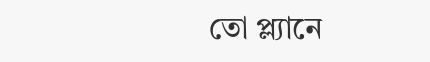তো প্ল্যানে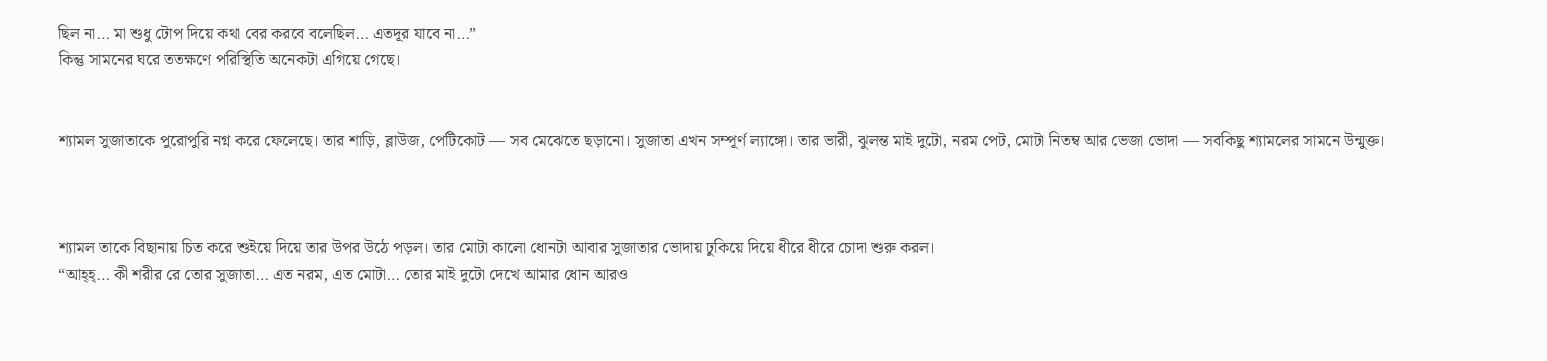ছিল না… মা শুধু টোপ দিয়ে কথা বের করবে বলেছিল… এতদূর যাবে না…”
কিন্তু সামনের ঘরে ততক্ষণে পরিস্থিতি অনেকটা এগিয়ে গেছে।


শ্যামল সুজাতাকে পুরোপুরি নগ্ন করে ফেলেছে। তার শাড়ি, ব্লাউজ, পেটিকোট — সব মেঝেতে ছড়ানো। সুজাতা এখন সম্পূর্ণ ল্যাঙ্গো। তার ভারী, ঝুলন্ত মাই দুটো, নরম পেট, মোটা নিতম্ব আর ভেজা ভোদা — সবকিছু শ্যামলের সামনে উন্মুক্ত।



শ্যামল তাকে বিছানায় চিত করে শুইয়ে দিয়ে তার উপর উঠে পড়ল। তার মোটা কালো ধোনটা আবার সুজাতার ভোদায় ঢুকিয়ে দিয়ে ধীরে ধীরে চোদা শুরু করল।
“আহ্‌হ্‌… কী শরীর রে তোর সুজাতা… এত নরম, এত মোটা… তোর মাই দুটো দেখে আমার ধোন আরও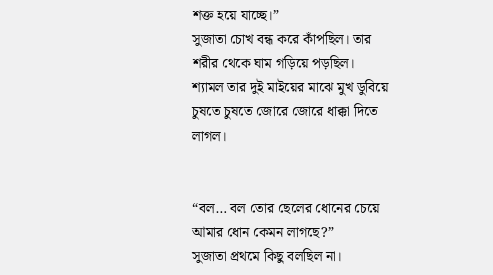শক্ত হয়ে যাচ্ছে।”
সুজাতা চোখ বন্ধ করে কাঁপছিল। তার শরীর থেকে ঘাম গড়িয়ে পড়ছিল। শ্যামল তার দুই মাইয়ের মাঝে মুখ ডুবিয়ে চুষতে চুষতে জোরে জোরে ধাক্কা দিতে লাগল।


“বল… বল তোর ছেলের ধোনের চেয়ে আমার ধোন কেমন লাগছে?”
সুজাতা প্রথমে কিছু বলছিল না।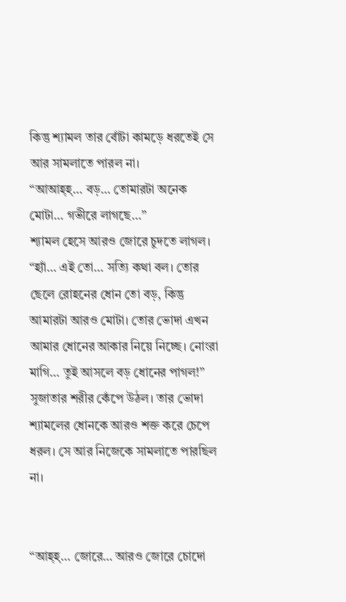কিন্তু শ্যামল তার বোঁটা কামড়ে ধরতেই সে আর সামলাতে পারল না।
“আআহ্‌হ্‌… বড়… তোমারটা অনেক মোটা… গভীরে লাগছে…”
শ্যামল হেসে আরও জোরে চুদতে লাগল।
“হ্যাঁ… এই তো… সত্যি কথা বল। তোর ছেলে রোহনের ধোন তো বড়, কিন্তু আমারটা আরও মোটা। তোর ভোদা এখন আমার ধোনের আকার নিয়ে নিচ্ছে। নোংরা মাগি… তুই আসলে বড় ধোনের পাগল!”
সুজাতার শরীর কেঁপে উঠল। তার ভোদা শ্যামলের ধোনকে আরও শক্ত করে চেপে ধরল। সে আর নিজেকে সামলাতে পারছিল না।


“আহ্‌হ্‌… জোরে… আরও জোরে চোদো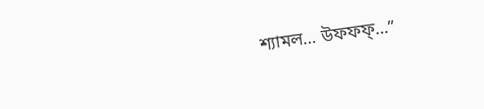শ্যামল… উফফফ্‌…”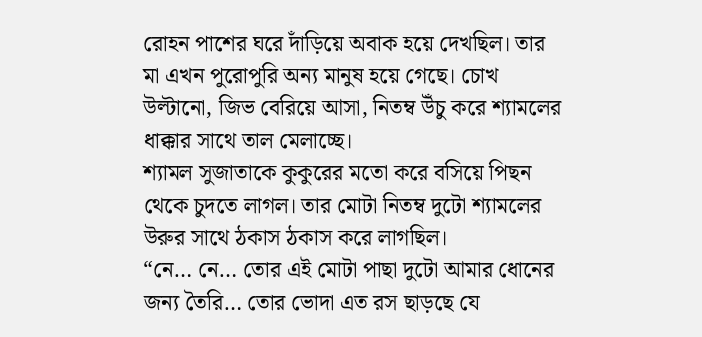রোহন পাশের ঘরে দাঁড়িয়ে অবাক হয়ে দেখছিল। তার মা এখন পুরোপুরি অন্য মানুষ হয়ে গেছে। চোখ উল্টানো, জিভ বেরিয়ে আসা, নিতম্ব উঁচু করে শ্যামলের ধাক্কার সাথে তাল মেলাচ্ছে।
শ্যামল সুজাতাকে কুকুরের মতো করে বসিয়ে পিছন থেকে চুদতে লাগল। তার মোটা নিতম্ব দুটো শ্যামলের উরুর সাথে ঠকাস ঠকাস করে লাগছিল।
“নে… নে… তোর এই মোটা পাছা দুটো আমার ধোনের জন্য তৈরি… তোর ভোদা এত রস ছাড়ছে যে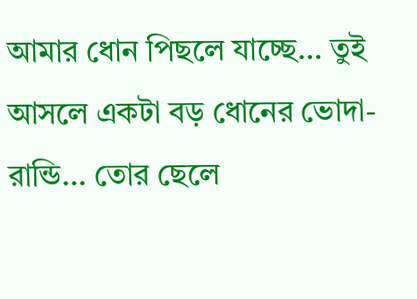আমার ধোন পিছলে যাচ্ছে… তুই আসলে একটা বড় ধোনের ভোদা-রান্ডি… তোর ছেলে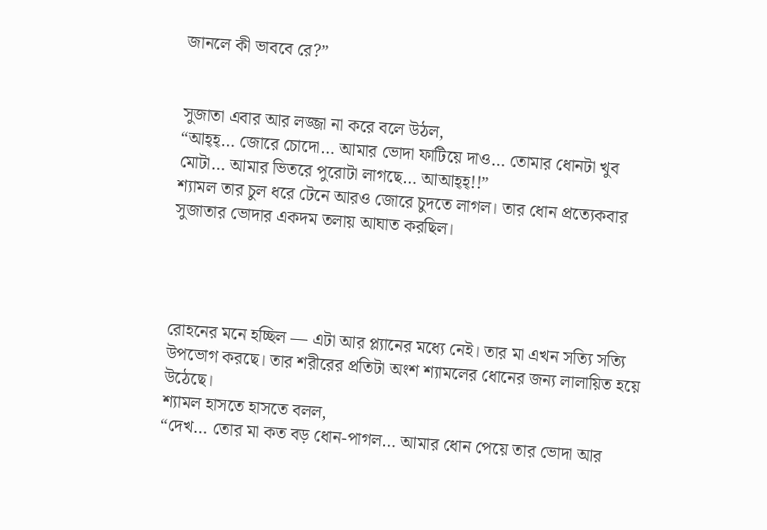জানলে কী ভাববে রে?”


সুজাতা এবার আর লজ্জা না করে বলে উঠল,
“আহ্‌হ্‌… জোরে চোদো… আমার ভোদা ফাটিয়ে দাও… তোমার ধোনটা খুব মোটা… আমার ভিতরে পুরোটা লাগছে… আআহ্‌হ্‌!!”
শ্যামল তার চুল ধরে টেনে আরও জোরে চুদতে লাগল। তার ধোন প্রত্যেকবার সুজাতার ভোদার একদম তলায় আঘাত করছিল।




রোহনের মনে হচ্ছিল — এটা আর প্ল্যানের মধ্যে নেই। তার মা এখন সত্যি সত্যি উপভোগ করছে। তার শরীরের প্রতিটা অংশ শ্যামলের ধোনের জন্য লালায়িত হয়ে উঠেছে।
শ্যামল হাসতে হাসতে বলল,
“দেখ… তোর মা কত বড় ধোন-পাগল… আমার ধোন পেয়ে তার ভোদা আর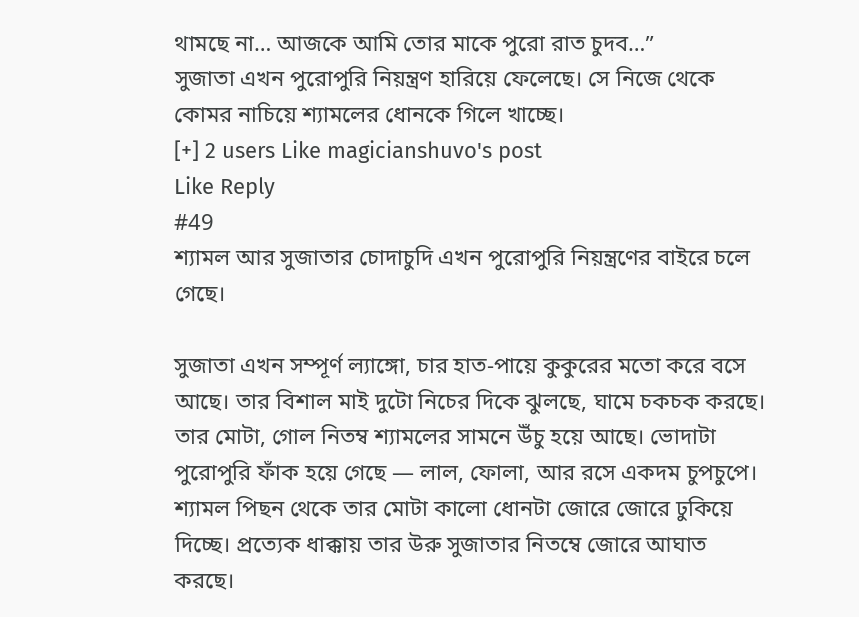থামছে না… আজকে আমি তোর মাকে পুরো রাত চুদব…”
সুজাতা এখন পুরোপুরি নিয়ন্ত্রণ হারিয়ে ফেলেছে। সে নিজে থেকে কোমর নাচিয়ে শ্যামলের ধোনকে গিলে খাচ্ছে।
[+] 2 users Like magicianshuvo's post
Like Reply
#49
শ্যামল আর সুজাতার চোদাচুদি এখন পুরোপুরি নিয়ন্ত্রণের বাইরে চলে গেছে।

সুজাতা এখন সম্পূর্ণ ল্যাঙ্গো, চার হাত-পায়ে কুকুরের মতো করে বসে আছে। তার বিশাল মাই দুটো নিচের দিকে ঝুলছে, ঘামে চকচক করছে। তার মোটা, গোল নিতম্ব শ্যামলের সামনে উঁচু হয়ে আছে। ভোদাটা পুরোপুরি ফাঁক হয়ে গেছে — লাল, ফোলা, আর রসে একদম চুপচুপে।
শ্যামল পিছন থেকে তার মোটা কালো ধোনটা জোরে জোরে ঢুকিয়ে দিচ্ছে। প্রত্যেক ধাক্কায় তার উরু সুজাতার নিতম্বে জোরে আঘাত করছে।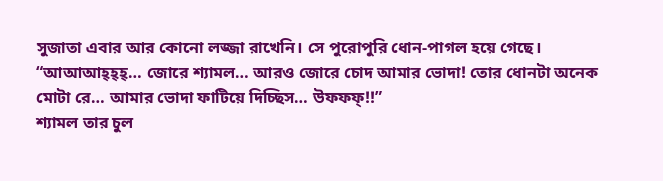সুজাতা এবার আর কোনো লজ্জা রাখেনি। সে পুরোপুরি ধোন-পাগল হয়ে গেছে।
“আআআহ্‌হ্‌হ্‌… জোরে শ্যামল… আরও জোরে চোদ আমার ভোদা! তোর ধোনটা অনেক মোটা রে… আমার ভোদা ফাটিয়ে দিচ্ছিস… উফফফ্‌!!”
শ্যামল তার চুল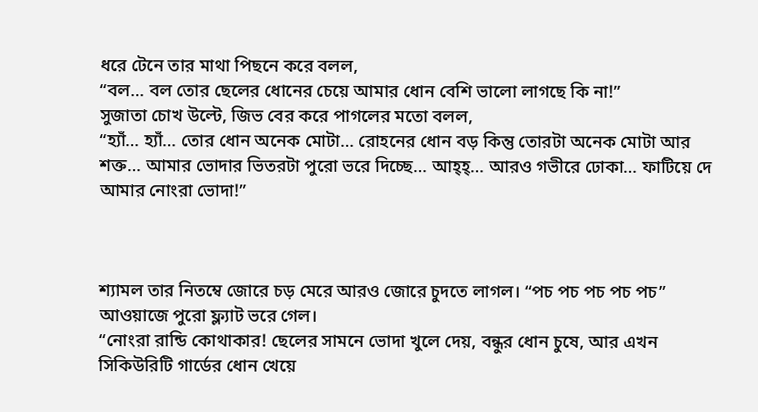ধরে টেনে তার মাথা পিছনে করে বলল,
“বল… বল তোর ছেলের ধোনের চেয়ে আমার ধোন বেশি ভালো লাগছে কি না!”
সুজাতা চোখ উল্টে, জিভ বের করে পাগলের মতো বলল,
“হ্যাঁ… হ্যাঁ… তোর ধোন অনেক মোটা… রোহনের ধোন বড় কিন্তু তোরটা অনেক মোটা আর শক্ত… আমার ভোদার ভিতরটা পুরো ভরে দিচ্ছে… আহ্‌হ্‌… আরও গভীরে ঢোকা… ফাটিয়ে দে আমার নোংরা ভোদা!”



শ্যামল তার নিতম্বে জোরে চড় মেরে আরও জোরে চুদতে লাগল। “পচ পচ পচ পচ পচ” আওয়াজে পুরো ফ্ল্যাট ভরে গেল।
“নোংরা রান্ডি কোথাকার! ছেলের সামনে ভোদা খুলে দেয়, বন্ধুর ধোন চুষে, আর এখন সিকিউরিটি গার্ডের ধোন খেয়ে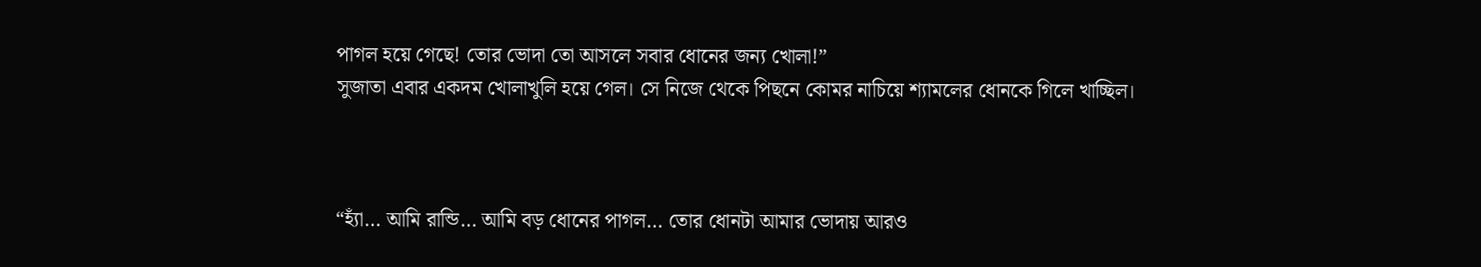পাগল হয়ে গেছে! তোর ভোদা তো আসলে সবার ধোনের জন্য খোলা!”
সুজাতা এবার একদম খোলাখুলি হয়ে গেল। সে নিজে থেকে পিছনে কোমর নাচিয়ে শ্যামলের ধোনকে গিলে খাচ্ছিল।



“হ্যাঁ… আমি রান্ডি… আমি বড় ধোনের পাগল… তোর ধোনটা আমার ভোদায় আরও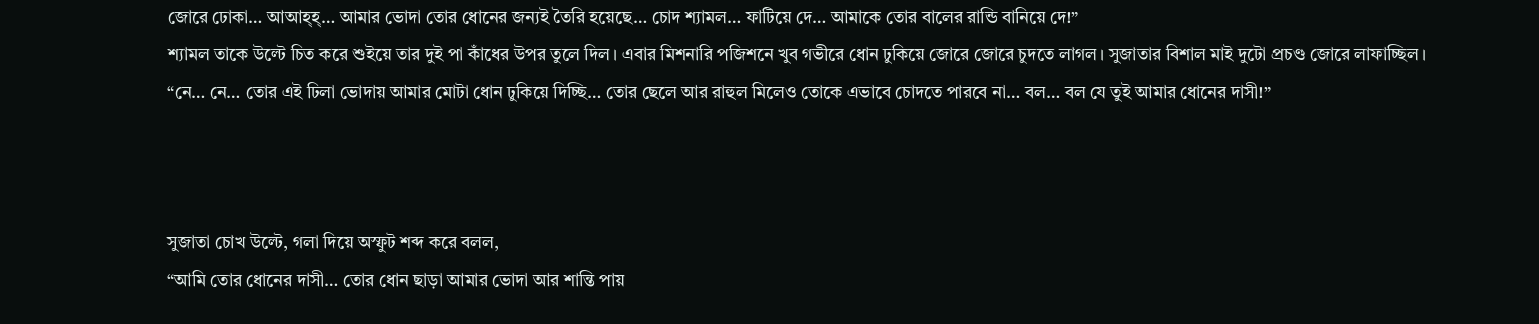জোরে ঢোকা… আআহ্‌হ্‌… আমার ভোদা তোর ধোনের জন্যই তৈরি হয়েছে… চোদ শ্যামল… ফাটিয়ে দে… আমাকে তোর বালের রান্ডি বানিয়ে দে!”
শ্যামল তাকে উল্টে চিত করে শুইয়ে তার দুই পা কাঁধের উপর তুলে দিল। এবার মিশনারি পজিশনে খুব গভীরে ধোন ঢুকিয়ে জোরে জোরে চুদতে লাগল। সুজাতার বিশাল মাই দুটো প্রচণ্ড জোরে লাফাচ্ছিল।
“নে… নে… তোর এই ঢিলা ভোদায় আমার মোটা ধোন ঢুকিয়ে দিচ্ছি… তোর ছেলে আর রাহুল মিলেও তোকে এভাবে চোদতে পারবে না… বল… বল যে তুই আমার ধোনের দাসী!”



সুজাতা চোখ উল্টে, গলা দিয়ে অস্ফুট শব্দ করে বলল,
“আমি তোর ধোনের দাসী… তোর ধোন ছাড়া আমার ভোদা আর শান্তি পায়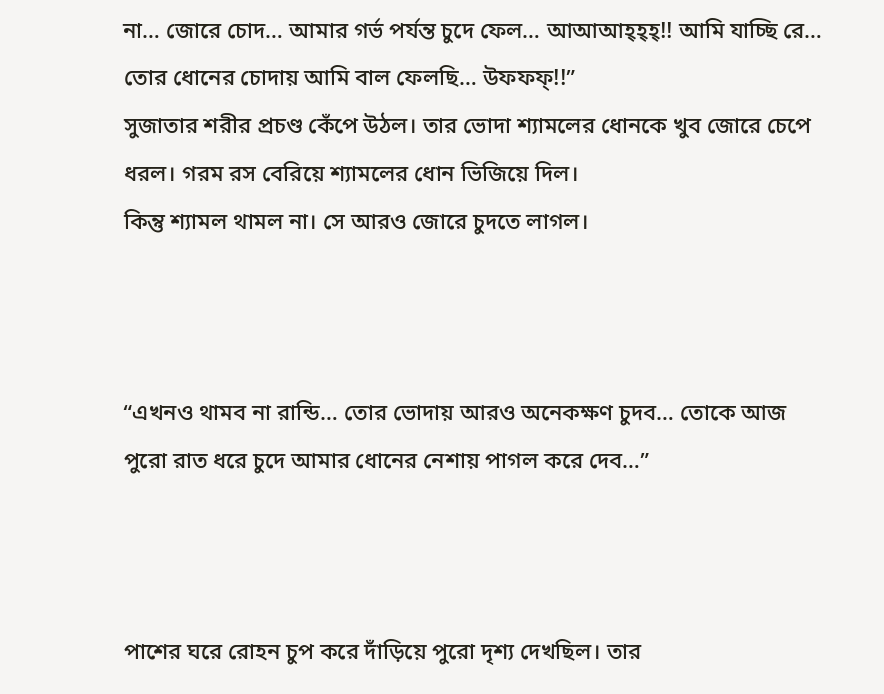না… জোরে চোদ… আমার গর্ভ পর্যন্ত চুদে ফেল… আআআহ্‌হ্‌হ্‌!! আমি যাচ্ছি রে… তোর ধোনের চোদায় আমি বাল ফেলছি… উফফফ্‌!!”
সুজাতার শরীর প্রচণ্ড কেঁপে উঠল। তার ভোদা শ্যামলের ধোনকে খুব জোরে চেপে ধরল। গরম রস বেরিয়ে শ্যামলের ধোন ভিজিয়ে দিল।
কিন্তু শ্যামল থামল না। সে আরও জোরে চুদতে লাগল।



“এখনও থামব না রান্ডি… তোর ভোদায় আরও অনেকক্ষণ চুদব… তোকে আজ পুরো রাত ধরে চুদে আমার ধোনের নেশায় পাগল করে দেব…”



পাশের ঘরে রোহন চুপ করে দাঁড়িয়ে পুরো দৃশ্য দেখছিল। তার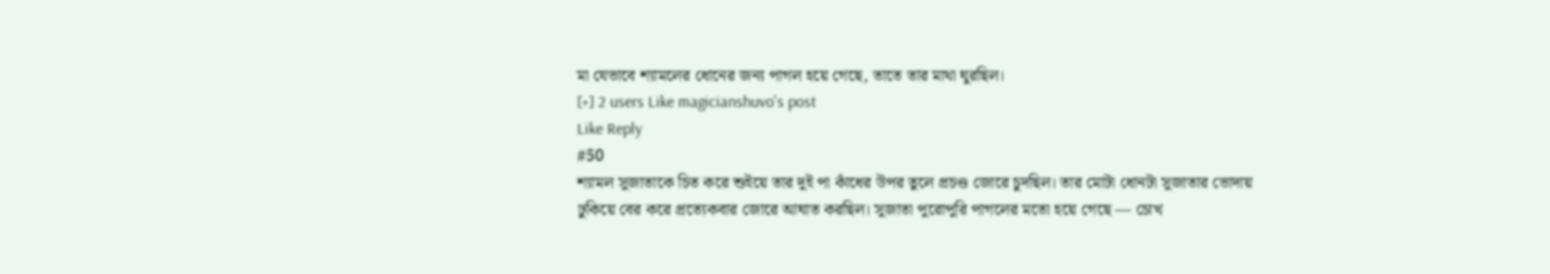মা যেভাবে শ্যামলের ধোনের জন্য পাগল হয়ে গেছে, তাতে তার মাথা ঘুরছিল।
[+] 2 users Like magicianshuvo's post
Like Reply
#50
শ্যামল সুজাতাকে চিত করে শুইয়ে তার দুই পা কাঁধের উপর তুলে প্রচণ্ড জোরে চুদছিল। তার মোটা ধোনটা সুজাতার ভোদায় ঢুকিয়ে বের করে প্রত্যেকবার জোরে আঘাত করছিল। সুজাতা পুরোপুরি পাগলের মতো হয়ে গেছে — চোখ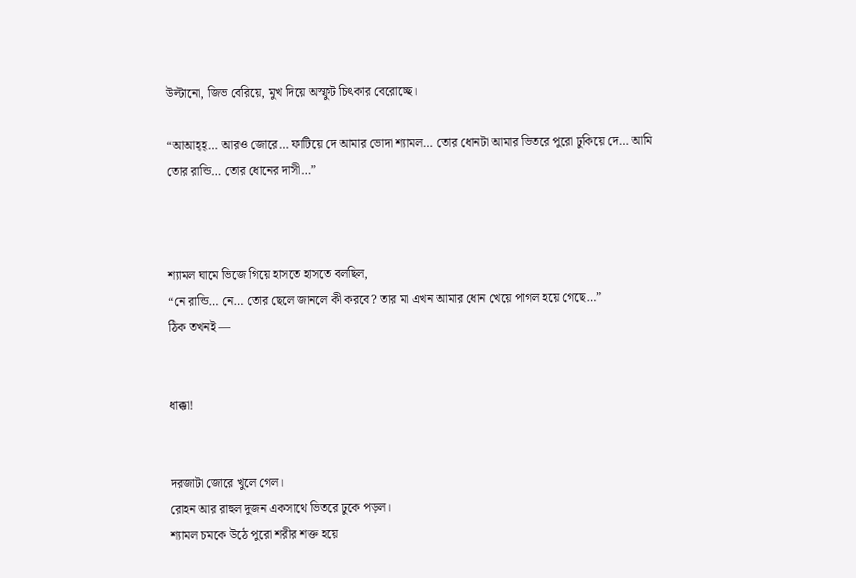উল্টানো, জিভ বেরিয়ে, মুখ দিয়ে অস্ফুট চিৎকার বেরোচ্ছে।

“আআহ্‌হ্‌… আরও জোরে… ফাটিয়ে দে আমার ভোদা শ্যামল… তোর ধোনটা আমার ভিতরে পুরো ঢুকিয়ে দে… আমি তোর রান্ডি… তোর ধোনের দাসী…”



শ্যামল ঘামে ভিজে গিয়ে হাসতে হাসতে বলছিল,
“নে রান্ডি… নে… তোর ছেলে জানলে কী করবে? তার মা এখন আমার ধোন খেয়ে পাগল হয়ে গেছে…”
ঠিক তখনই —


ধাক্কা!


দরজাটা জোরে খুলে গেল।
রোহন আর রাহুল দুজন একসাথে ভিতরে ঢুকে পড়ল।
শ্যামল চমকে উঠে পুরো শরীর শক্ত হয়ে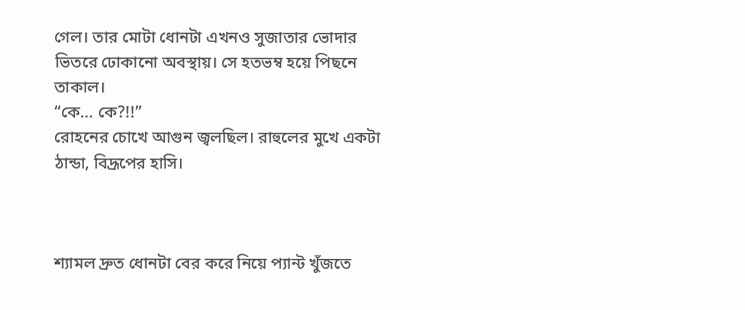গেল। তার মোটা ধোনটা এখনও সুজাতার ভোদার ভিতরে ঢোকানো অবস্থায়। সে হতভম্ব হয়ে পিছনে তাকাল।
“কে… কে?!!”
রোহনের চোখে আগুন জ্বলছিল। রাহুলের মুখে একটা ঠান্ডা, বিদ্রূপের হাসি।



শ্যামল দ্রুত ধোনটা বের করে নিয়ে প্যান্ট খুঁজতে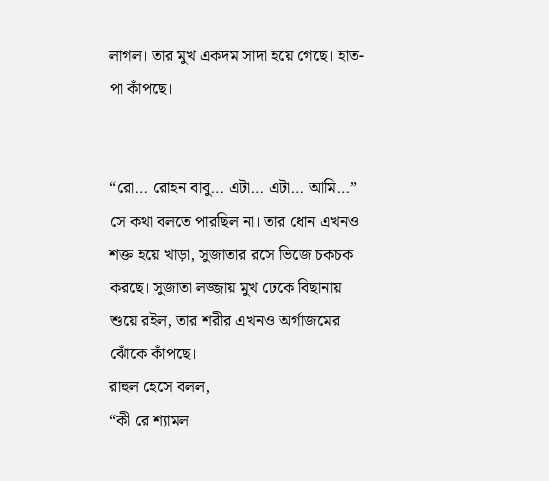লাগল। তার মুখ একদম সাদা হয়ে গেছে। হাত-পা কাঁপছে।


“রো… রোহন বাবু… এটা… এটা… আমি…”
সে কথা বলতে পারছিল না। তার ধোন এখনও শক্ত হয়ে খাড়া, সুজাতার রসে ভিজে চকচক করছে। সুজাতা লজ্জায় মুখ ঢেকে বিছানায় শুয়ে রইল, তার শরীর এখনও অর্গাজমের ঝোঁকে কাঁপছে।
রাহুল হেসে বলল,
“কী রে শ্যামল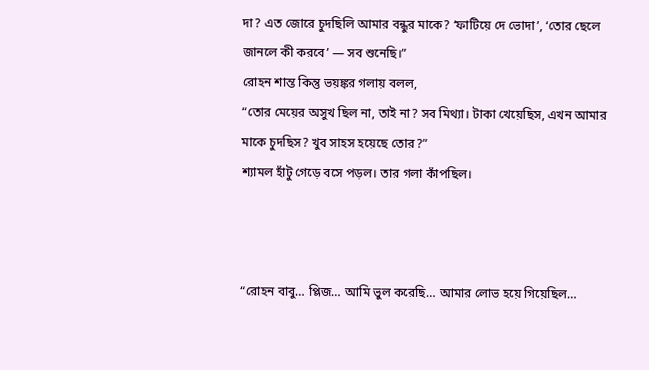দা? এত জোরে চুদছিলি আমার বন্ধুর মাকে? ‘ফাটিয়ে দে ভোদা’, ‘তোর ছেলে জানলে কী করবে’ — সব শুনেছি।”
রোহন শান্ত কিন্তু ভয়ঙ্কর গলায় বলল,
“তোর মেয়ের অসুখ ছিল না, তাই না? সব মিথ্যা। টাকা খেয়েছিস, এখন আমার মাকে চুদছিস? খুব সাহস হয়েছে তোর?”
শ্যামল হাঁটু গেড়ে বসে পড়ল। তার গলা কাঁপছিল।



“রোহন বাবু… প্লিজ… আমি ভুল করেছি… আমার লোভ হয়ে গিয়েছিল…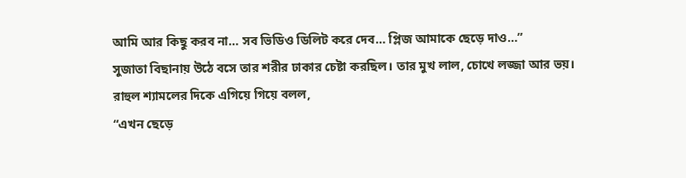আমি আর কিছু করব না… সব ভিডিও ডিলিট করে দেব… প্লিজ আমাকে ছেড়ে দাও…”
সুজাতা বিছানায় উঠে বসে তার শরীর ঢাকার চেষ্টা করছিল। তার মুখ লাল, চোখে লজ্জা আর ভয়।
রাহুল শ্যামলের দিকে এগিয়ে গিয়ে বলল,
“এখন ছেড়ে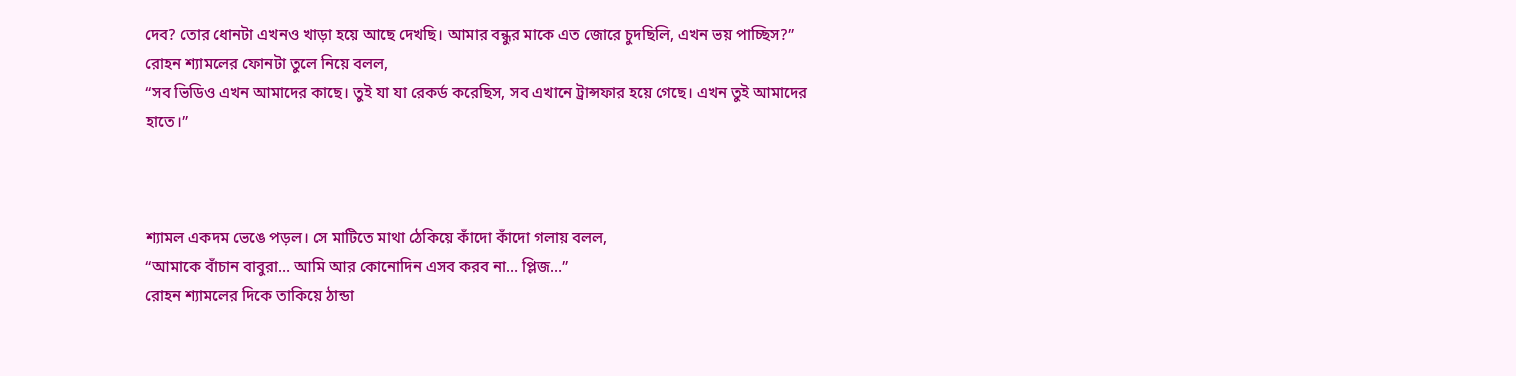দেব? তোর ধোনটা এখনও খাড়া হয়ে আছে দেখছি। আমার বন্ধুর মাকে এত জোরে চুদছিলি, এখন ভয় পাচ্ছিস?”
রোহন শ্যামলের ফোনটা তুলে নিয়ে বলল,
“সব ভিডিও এখন আমাদের কাছে। তুই যা যা রেকর্ড করেছিস, সব এখানে ট্রান্সফার হয়ে গেছে। এখন তুই আমাদের হাতে।”



শ্যামল একদম ভেঙে পড়ল। সে মাটিতে মাথা ঠেকিয়ে কাঁদো কাঁদো গলায় বলল,
“আমাকে বাঁচান বাবুরা… আমি আর কোনোদিন এসব করব না… প্লিজ…”
রোহন শ্যামলের দিকে তাকিয়ে ঠান্ডা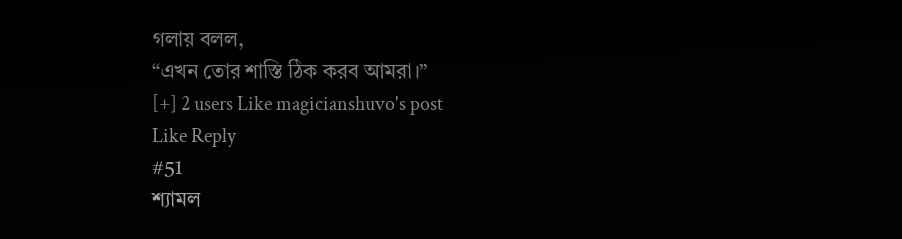গলায় বলল,
“এখন তোর শাস্তি ঠিক করব আমরা।”
[+] 2 users Like magicianshuvo's post
Like Reply
#51
শ্যামল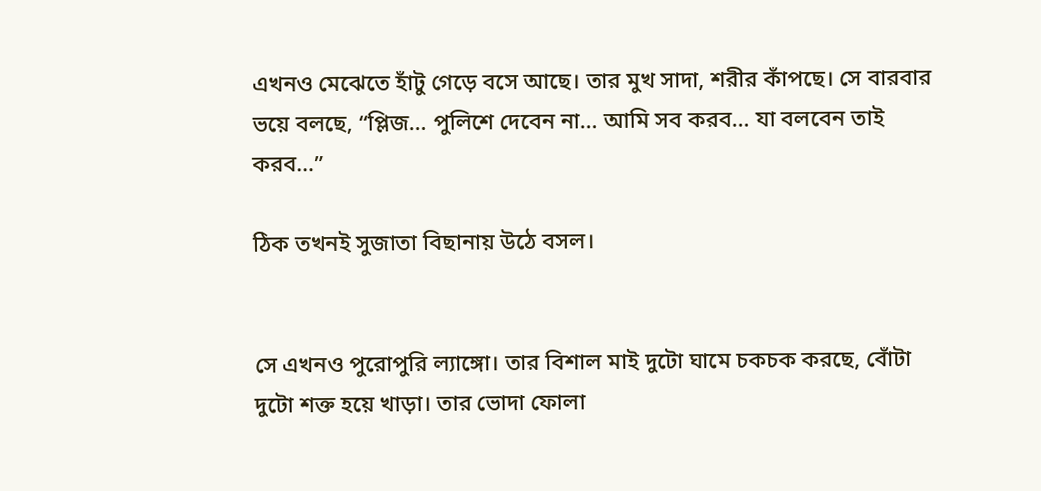এখনও মেঝেতে হাঁটু গেড়ে বসে আছে। তার মুখ সাদা, শরীর কাঁপছে। সে বারবার ভয়ে বলছে, “প্লিজ… পুলিশে দেবেন না… আমি সব করব… যা বলবেন তাই করব…”

ঠিক তখনই সুজাতা বিছানায় উঠে বসল।


সে এখনও পুরোপুরি ল্যাঙ্গো। তার বিশাল মাই দুটো ঘামে চকচক করছে, বোঁটা দুটো শক্ত হয়ে খাড়া। তার ভোদা ফোলা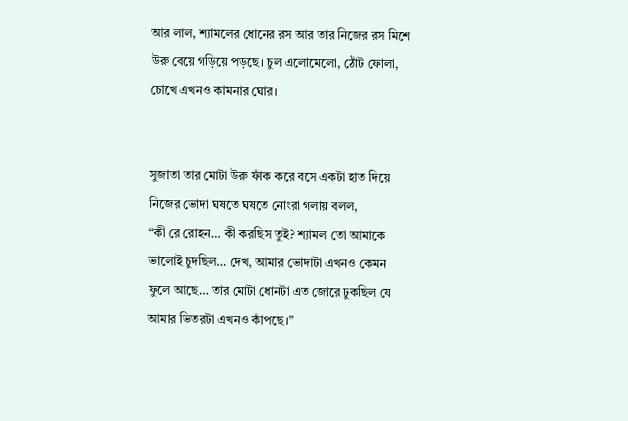আর লাল, শ্যামলের ধোনের রস আর তার নিজের রস মিশে উরু বেয়ে গড়িয়ে পড়ছে। চুল এলোমেলো, ঠোঁট ফোলা, চোখে এখনও কামনার ঘোর।


সুজাতা তার মোটা উরু ফাঁক করে বসে একটা হাত দিয়ে নিজের ভোদা ঘষতে ঘষতে নোংরা গলায় বলল,
“কী রে রোহন… কী করছিস তুই? শ্যামল তো আমাকে ভালোই চুদছিল… দেখ, আমার ভোদাটা এখনও কেমন ফুলে আছে… তার মোটা ধোনটা এত জোরে ঢুকছিল যে আমার ভিতরটা এখনও কাঁপছে।”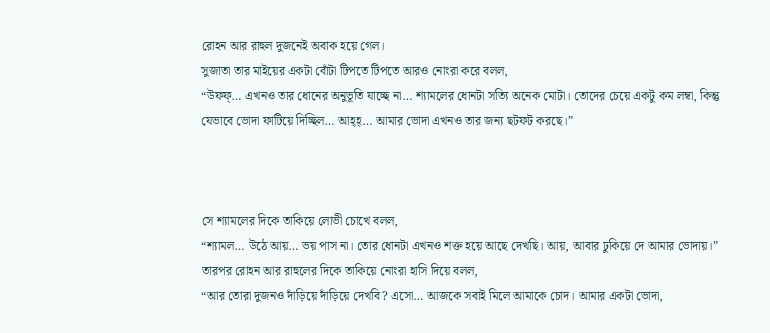রোহন আর রাহুল দুজনেই অবাক হয়ে গেল।
সুজাতা তার মাইয়ের একটা বোঁটা টিপতে টিপতে আরও নোংরা করে বলল,
“উফফ্‌… এখনও তার ধোনের অনুভূতি যাচ্ছে না… শ্যামলের ধোনটা সত্যি অনেক মোটা। তোদের চেয়ে একটু কম লম্বা, কিন্তু যেভাবে ভোদা ফাটিয়ে দিচ্ছিল… আহ্‌হ্‌… আমার ভোদা এখনও তার জন্য ছটফট করছে।”



সে শ্যামলের দিকে তাকিয়ে লোভী চোখে বলল,
“শ্যামল… উঠে আয়… ভয় পাস না। তোর ধোনটা এখনও শক্ত হয়ে আছে দেখছি। আয়, আবার ঢুকিয়ে দে আমার ভোদায়।”
তারপর রোহন আর রাহুলের দিকে তাকিয়ে নোংরা হাসি দিয়ে বলল,
“আর তোরা দুজনও দাঁড়িয়ে দাঁড়িয়ে দেখবি? এসো… আজকে সবাই মিলে আমাকে চোদ। আমার একটা ভোদা,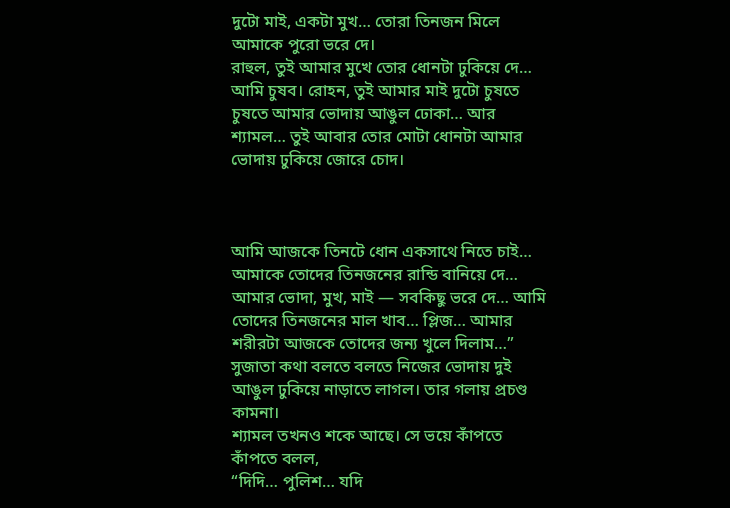দুটো মাই, একটা মুখ… তোরা তিনজন মিলে আমাকে পুরো ভরে দে।
রাহুল, তুই আমার মুখে তোর ধোনটা ঢুকিয়ে দে… আমি চুষব। রোহন, তুই আমার মাই দুটো চুষতে চুষতে আমার ভোদায় আঙুল ঢোকা… আর শ্যামল… তুই আবার তোর মোটা ধোনটা আমার ভোদায় ঢুকিয়ে জোরে চোদ।



আমি আজকে তিনটে ধোন একসাথে নিতে চাই… আমাকে তোদের তিনজনের রান্ডি বানিয়ে দে… আমার ভোদা, মুখ, মাই — সবকিছু ভরে দে… আমি তোদের তিনজনের মাল খাব… প্লিজ… আমার শরীরটা আজকে তোদের জন্য খুলে দিলাম…”
সুজাতা কথা বলতে বলতে নিজের ভোদায় দুই আঙুল ঢুকিয়ে নাড়াতে লাগল। তার গলায় প্রচণ্ড কামনা।
শ্যামল তখনও শকে আছে। সে ভয়ে কাঁপতে কাঁপতে বলল,
“দিদি… পুলিশ… যদি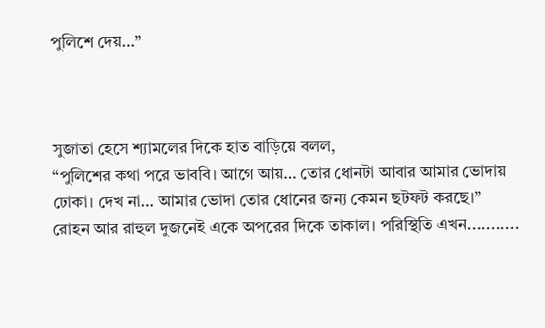পুলিশে দেয়…”



সুজাতা হেসে শ্যামলের দিকে হাত বাড়িয়ে বলল,
“পুলিশের কথা পরে ভাববি। আগে আয়… তোর ধোনটা আবার আমার ভোদায় ঢোকা। দেখ না… আমার ভোদা তোর ধোনের জন্য কেমন ছটফট করছে।”
রোহন আর রাহুল দুজনেই একে অপরের দিকে তাকাল। পরিস্থিতি এখন...........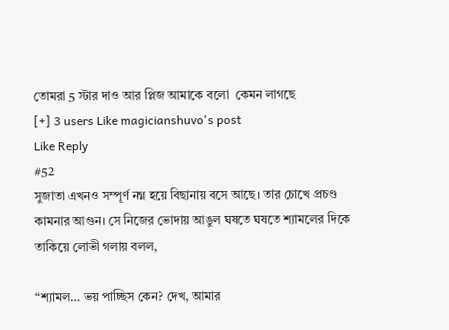তোমরা 5 স্টার দাও আর প্লিজ আমাকে বলো  কেমন লাগছে
[+] 3 users Like magicianshuvo's post
Like Reply
#52
সুজাতা এখনও সম্পূর্ণ নগ্ন হয়ে বিছানায় বসে আছে। তার চোখে প্রচণ্ড কামনার আগুন। সে নিজের ভোদায় আঙুল ঘষতে ঘষতে শ্যামলের দিকে তাকিয়ে লোভী গলায় বলল,

“শ্যামল… ভয় পাচ্ছিস কেন? দেখ, আমার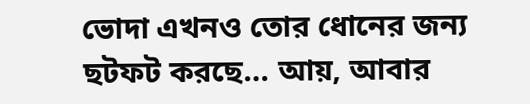ভোদা এখনও তোর ধোনের জন্য ছটফট করছে… আয়, আবার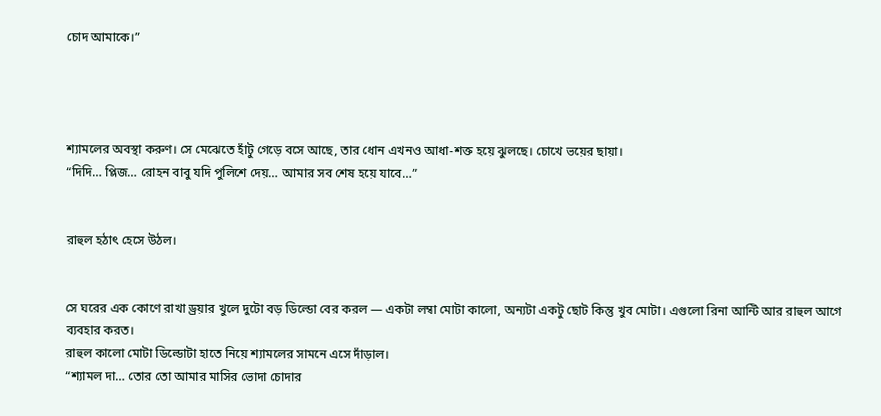চোদ আমাকে।”




শ্যামলের অবস্থা করুণ। সে মেঝেতে হাঁটু গেড়ে বসে আছে, তার ধোন এখনও আধা-শক্ত হয়ে ঝুলছে। চোখে ভয়ের ছায়া।
“দিদি… প্লিজ… রোহন বাবু যদি পুলিশে দেয়… আমার সব শেষ হয়ে যাবে…”


রাহুল হঠাৎ হেসে উঠল।


সে ঘরের এক কোণে রাখা ড্রয়ার খুলে দুটো বড় ডিল্ডো বের করল — একটা লম্বা মোটা কালো, অন্যটা একটু ছোট কিন্তু খুব মোটা। এগুলো রিনা আন্টি আর রাহুল আগে ব্যবহার করত।
রাহুল কালো মোটা ডিল্ডোটা হাতে নিয়ে শ্যামলের সামনে এসে দাঁড়াল।
“শ্যামল দা… তোর তো আমার মাসির ভোদা চোদার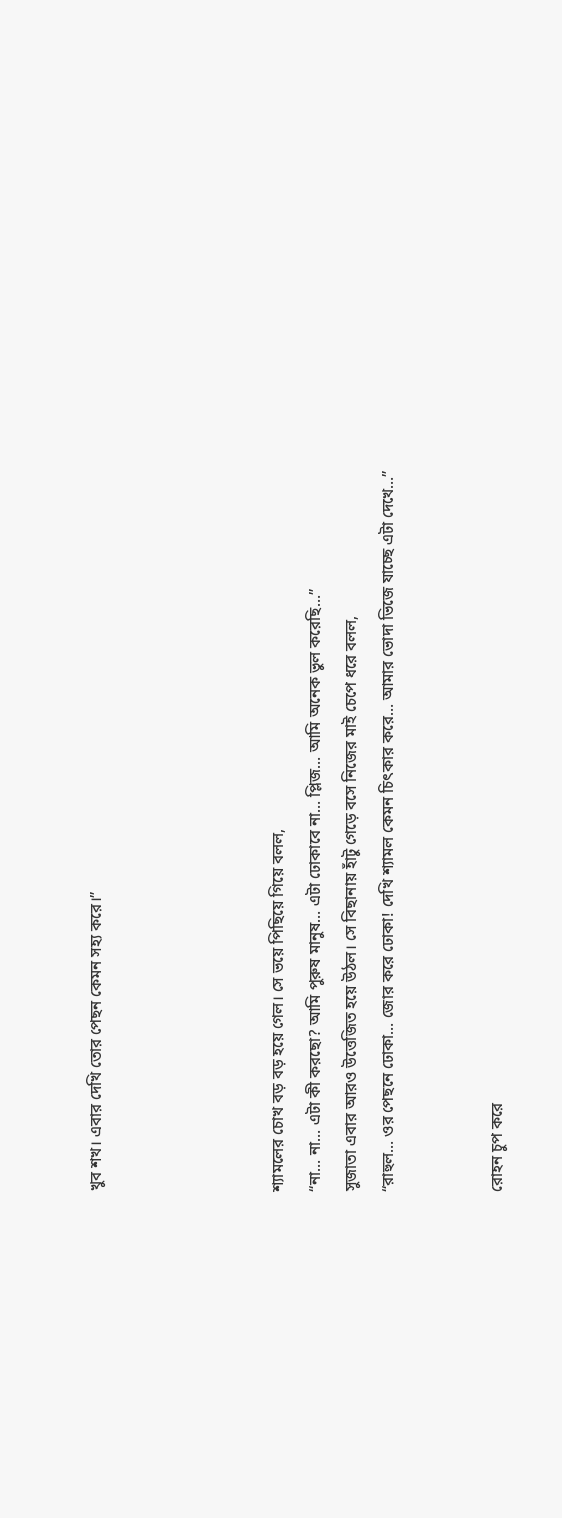খুব শখ। এবার দেখি তোর পেছন কেমন সহ্য করে।”




শ্যামলের চোখ বড় বড় হয়ে গেল। সে ভয়ে পিছিয়ে গিয়ে বলল,
“না… না… এটা কী করছো? আমি পুরুষ মানুষ… এটা ঢোকাবে না… প্লিজ… আমি অনেক ভুল করেছি…”
সুজাতা এবার আরও উত্তেজিত হয়ে উঠল। সে বিছানায় হাঁটু গেড়ে বসে নিজের মাই চেপে ধরে বলল,
“রাহুল… ওর পেছনে ঢোকা… জোর করে ঢোকা! দেখি শ্যামল কেমন চিৎকার করে… আমার ভোদা ভিজে যাচ্ছে এটা দেখে…”


রোহন চুপ করে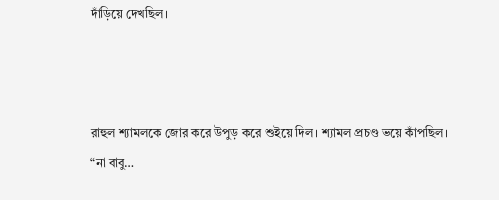দাঁড়িয়ে দেখছিল।



রাহুল শ্যামলকে জোর করে উপুড় করে শুইয়ে দিল। শ্যামল প্রচণ্ড ভয়ে কাঁপছিল।
“না বাবু…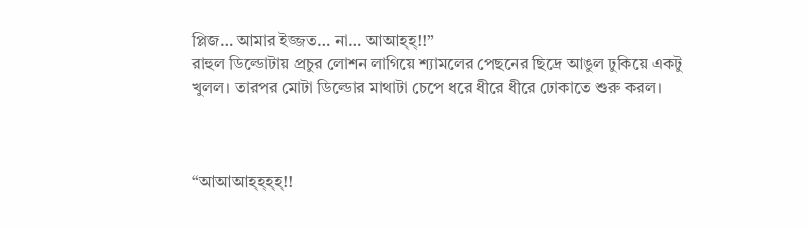প্লিজ… আমার ইজ্জত… না… আআহ্‌হ্‌!!”
রাহুল ডিল্ডোটায় প্রচুর লোশন লাগিয়ে শ্যামলের পেছনের ছিদ্রে আঙুল ঢুকিয়ে একটু খুলল। তারপর মোটা ডিল্ডোর মাথাটা চেপে ধরে ধীরে ধীরে ঢোকাতে শুরু করল।



“আআআহ্‌হ্‌হ্‌হ্‌!!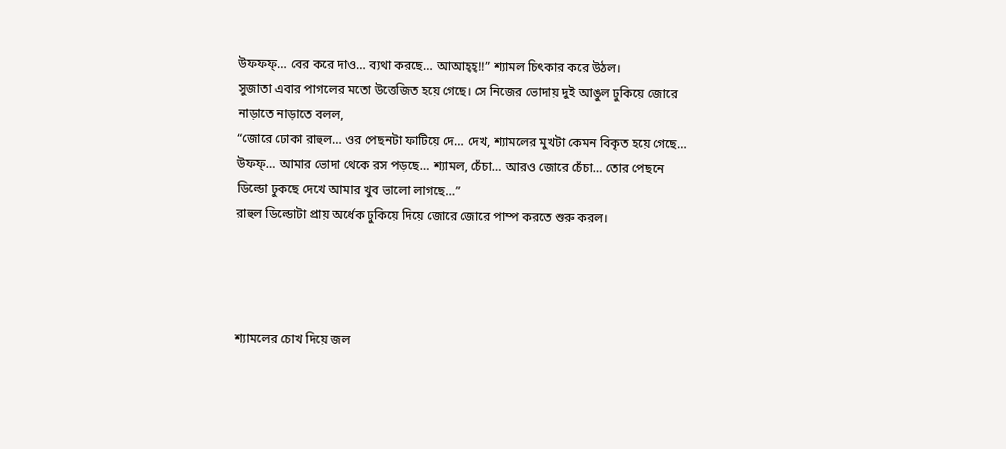উফফফ্‌… বের করে দাও… ব্যথা করছে… আআহ্‌হ্‌!!” শ্যামল চিৎকার করে উঠল।
সুজাতা এবার পাগলের মতো উত্তেজিত হয়ে গেছে। সে নিজের ভোদায় দুই আঙুল ঢুকিয়ে জোরে নাড়াতে নাড়াতে বলল,
“জোরে ঢোকা রাহুল… ওর পেছনটা ফাটিয়ে দে… দেখ, শ্যামলের মুখটা কেমন বিকৃত হয়ে গেছে… উফফ্‌… আমার ভোদা থেকে রস পড়ছে… শ্যামল, চেঁচা… আরও জোরে চেঁচা… তোর পেছনে ডিল্ডো ঢুকছে দেখে আমার খুব ভালো লাগছে…”
রাহুল ডিল্ডোটা প্রায় অর্ধেক ঢুকিয়ে দিয়ে জোরে জোরে পাম্প করতে শুরু করল।




শ্যামলের চোখ দিয়ে জল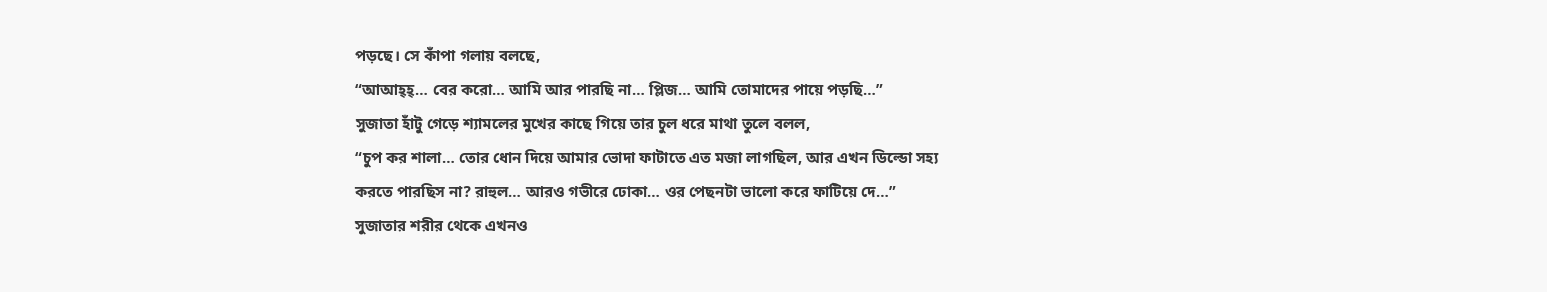পড়ছে। সে কাঁপা গলায় বলছে,
“আআহ্‌হ্‌… বের করো… আমি আর পারছি না… প্লিজ… আমি তোমাদের পায়ে পড়ছি…”
সুজাতা হাঁটু গেড়ে শ্যামলের মুখের কাছে গিয়ে তার চুল ধরে মাথা তুলে বলল,
“চুপ কর শালা… তোর ধোন দিয়ে আমার ভোদা ফাটাতে এত মজা লাগছিল, আর এখন ডিল্ডো সহ্য করতে পারছিস না? রাহুল… আরও গভীরে ঢোকা… ওর পেছনটা ভালো করে ফাটিয়ে দে…”
সুজাতার শরীর থেকে এখনও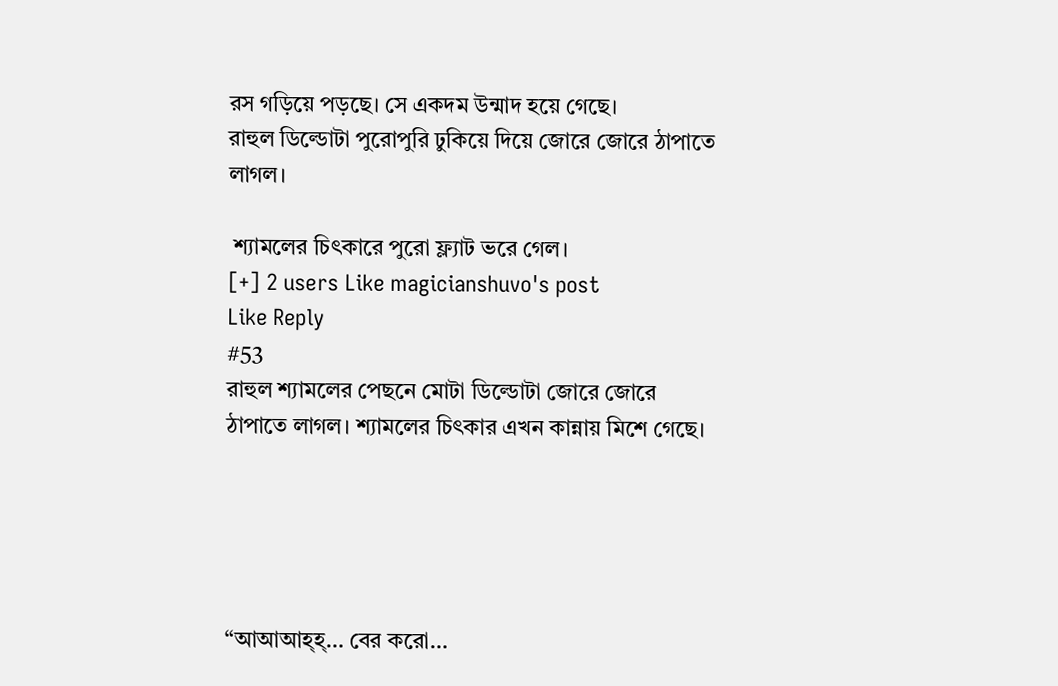রস গড়িয়ে পড়ছে। সে একদম উন্মাদ হয়ে গেছে।
রাহুল ডিল্ডোটা পুরোপুরি ঢুকিয়ে দিয়ে জোরে জোরে ঠাপাতে লাগল।

 শ্যামলের চিৎকারে পুরো ফ্ল্যাট ভরে গেল।
[+] 2 users Like magicianshuvo's post
Like Reply
#53
রাহুল শ্যামলের পেছনে মোটা ডিল্ডোটা জোরে জোরে ঠাপাতে লাগল। শ্যামলের চিৎকার এখন কান্নায় মিশে গেছে।





“আআআহ্‌হ্‌… বের করো…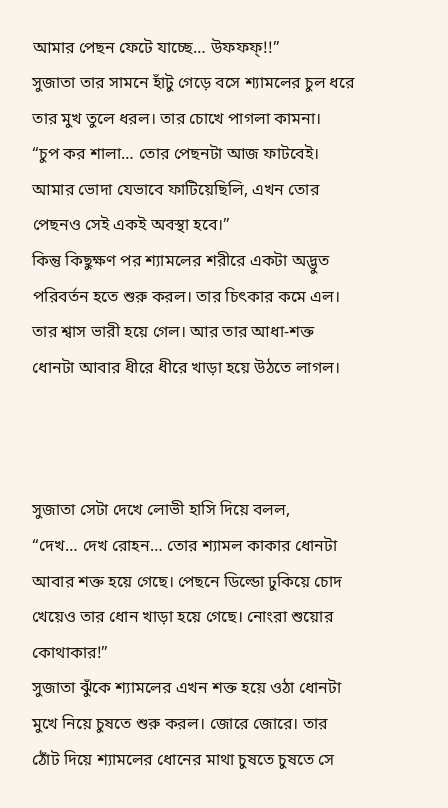আমার পেছন ফেটে যাচ্ছে… উফফফ্‌!!”
সুজাতা তার সামনে হাঁটু গেড়ে বসে শ্যামলের চুল ধরে তার মুখ তুলে ধরল। তার চোখে পাগলা কামনা।
“চুপ কর শালা… তোর পেছনটা আজ ফাটবেই। আমার ভোদা যেভাবে ফাটিয়েছিলি, এখন তোর পেছনও সেই একই অবস্থা হবে।”
কিন্তু কিছুক্ষণ পর শ্যামলের শরীরে একটা অদ্ভুত পরিবর্তন হতে শুরু করল। তার চিৎকার কমে এল। তার শ্বাস ভারী হয়ে গেল। আর তার আধা-শক্ত ধোনটা আবার ধীরে ধীরে খাড়া হয়ে উঠতে লাগল।



সুজাতা সেটা দেখে লোভী হাসি দিয়ে বলল,
“দেখ… দেখ রোহন… তোর শ্যামল কাকার ধোনটা আবার শক্ত হয়ে গেছে। পেছনে ডিল্ডো ঢুকিয়ে চোদ খেয়েও তার ধোন খাড়া হয়ে গেছে। নোংরা শুয়োর কোথাকার!”
সুজাতা ঝুঁকে শ্যামলের এখন শক্ত হয়ে ওঠা ধোনটা মুখে নিয়ে চুষতে শুরু করল। জোরে জোরে। তার ঠোঁট দিয়ে শ্যামলের ধোনের মাথা চুষতে চুষতে সে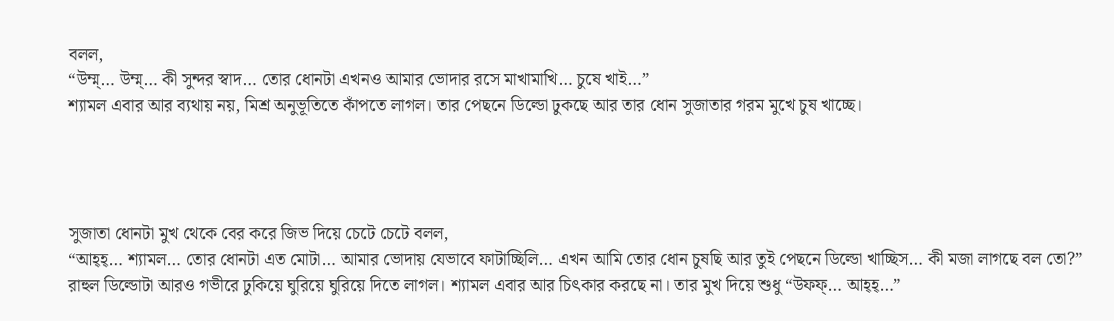বলল,
“উম্ম্‌… উম্ম্‌… কী সুন্দর স্বাদ… তোর ধোনটা এখনও আমার ভোদার রসে মাখামাখি… চুষে খাই…”
শ্যামল এবার আর ব্যথায় নয়, মিশ্র অনুভূতিতে কাঁপতে লাগল। তার পেছনে ডিল্ডো ঢুকছে আর তার ধোন সুজাতার গরম মুখে চুষ খাচ্ছে।




সুজাতা ধোনটা মুখ থেকে বের করে জিভ দিয়ে চেটে চেটে বলল,
“আহ্‌হ্‌… শ্যামল… তোর ধোনটা এত মোটা… আমার ভোদায় যেভাবে ফাটাচ্ছিলি… এখন আমি তোর ধোন চুষছি আর তুই পেছনে ডিল্ডো খাচ্ছিস… কী মজা লাগছে বল তো?”
রাহুল ডিল্ডোটা আরও গভীরে ঢুকিয়ে ঘুরিয়ে ঘুরিয়ে দিতে লাগল। শ্যামল এবার আর চিৎকার করছে না। তার মুখ দিয়ে শুধু “উফফ্‌… আহ্‌হ্‌…”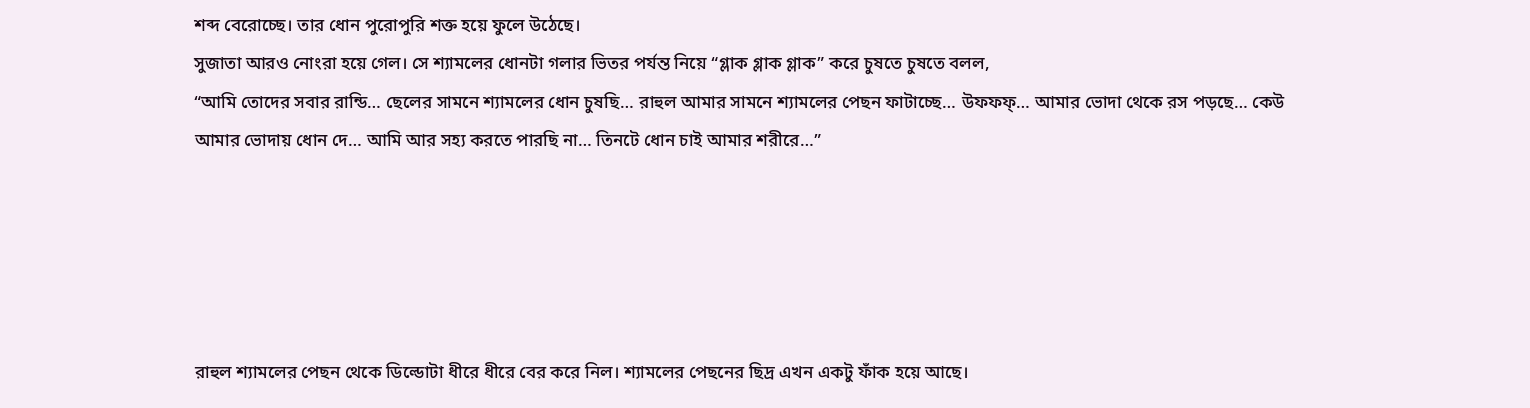শব্দ বেরোচ্ছে। তার ধোন পুরোপুরি শক্ত হয়ে ফুলে উঠেছে।
সুজাতা আরও নোংরা হয়ে গেল। সে শ্যামলের ধোনটা গলার ভিতর পর্যন্ত নিয়ে “গ্লাক গ্লাক গ্লাক” করে চুষতে চুষতে বলল,
“আমি তোদের সবার রান্ডি… ছেলের সামনে শ্যামলের ধোন চুষছি… রাহুল আমার সামনে শ্যামলের পেছন ফাটাচ্ছে… উফফফ্‌… আমার ভোদা থেকে রস পড়ছে… কেউ আমার ভোদায় ধোন দে… আমি আর সহ্য করতে পারছি না… তিনটে ধোন চাই আমার শরীরে…”





রাহুল শ্যামলের পেছন থেকে ডিল্ডোটা ধীরে ধীরে বের করে নিল। শ্যামলের পেছনের ছিদ্র এখন একটু ফাঁক হয়ে আছে।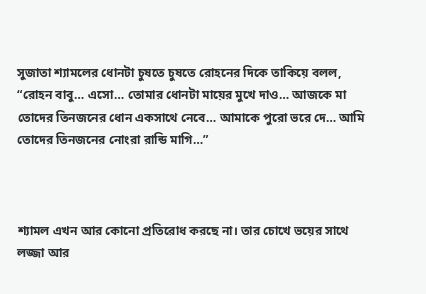সুজাতা শ্যামলের ধোনটা চুষতে চুষতে রোহনের দিকে তাকিয়ে বলল,
“রোহন বাবু… এসো… তোমার ধোনটা মায়ের মুখে দাও… আজকে মা তোদের তিনজনের ধোন একসাথে নেবে… আমাকে পুরো ভরে দে… আমি তোদের তিনজনের নোংরা রান্ডি মাগি…”



শ্যামল এখন আর কোনো প্রতিরোধ করছে না। তার চোখে ভয়ের সাথে লজ্জা আর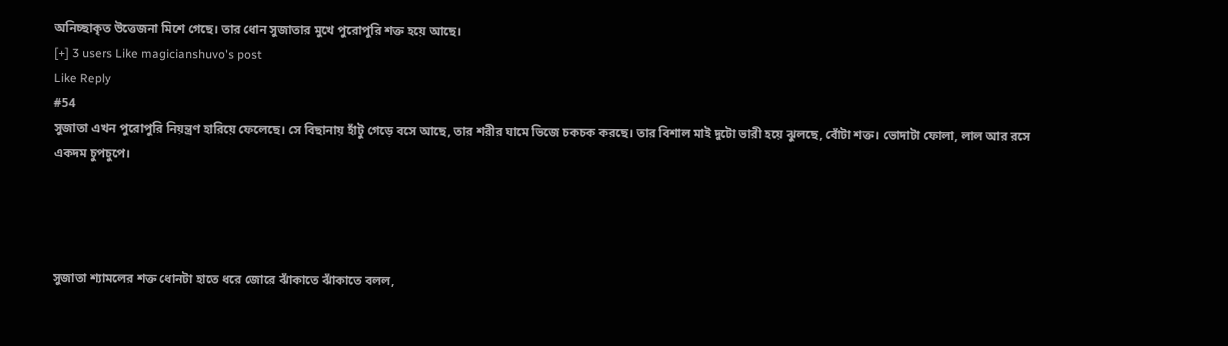অনিচ্ছাকৃত উত্তেজনা মিশে গেছে। তার ধোন সুজাতার মুখে পুরোপুরি শক্ত হয়ে আছে।
[+] 3 users Like magicianshuvo's post
Like Reply
#54
সুজাতা এখন পুরোপুরি নিয়ন্ত্রণ হারিয়ে ফেলেছে। সে বিছানায় হাঁটু গেড়ে বসে আছে, তার শরীর ঘামে ভিজে চকচক করছে। তার বিশাল মাই দুটো ভারী হয়ে ঝুলছে, বোঁটা শক্ত। ভোদাটা ফোলা, লাল আর রসে একদম চুপচুপে।




সুজাতা শ্যামলের শক্ত ধোনটা হাতে ধরে জোরে ঝাঁকাতে ঝাঁকাতে বলল,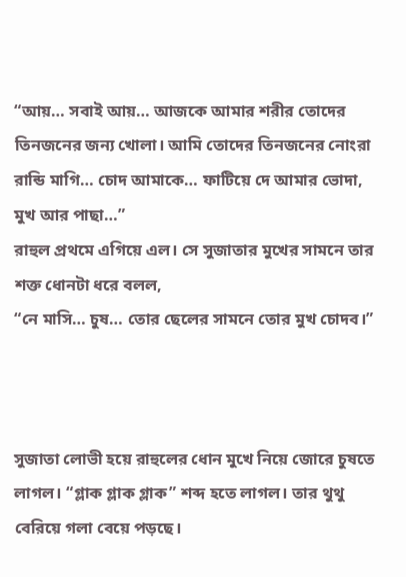“আয়… সবাই আয়… আজকে আমার শরীর তোদের তিনজনের জন্য খোলা। আমি তোদের তিনজনের নোংরা রান্ডি মাগি… চোদ আমাকে… ফাটিয়ে দে আমার ভোদা, মুখ আর পাছা…”
রাহুল প্রথমে এগিয়ে এল। সে সুজাতার মুখের সামনে তার শক্ত ধোনটা ধরে বলল,
“নে মাসি… চুষ… তোর ছেলের সামনে তোর মুখ চোদব।”



সুজাতা লোভী হয়ে রাহুলের ধোন মুখে নিয়ে জোরে চুষতে লাগল। “গ্লাক গ্লাক গ্লাক” শব্দ হতে লাগল। তার থুথু বেরিয়ে গলা বেয়ে পড়ছে।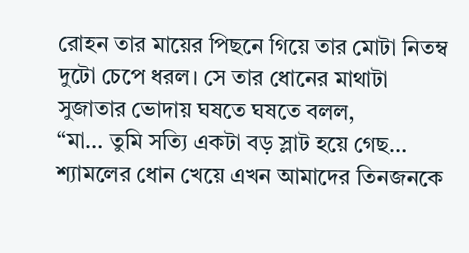রোহন তার মায়ের পিছনে গিয়ে তার মোটা নিতম্ব দুটো চেপে ধরল। সে তার ধোনের মাথাটা সুজাতার ভোদায় ঘষতে ঘষতে বলল,
“মা… তুমি সত্যি একটা বড় স্লাট হয়ে গেছ… শ্যামলের ধোন খেয়ে এখন আমাদের তিনজনকে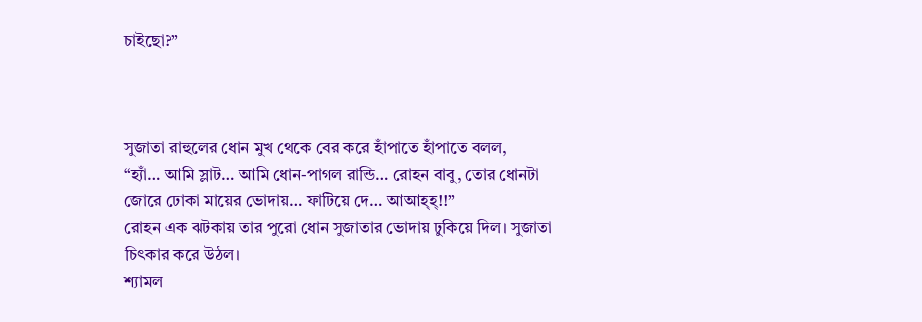চাইছো?”



সুজাতা রাহুলের ধোন মুখ থেকে বের করে হাঁপাতে হাঁপাতে বলল,
“হ্যাঁ… আমি স্লাট… আমি ধোন-পাগল রান্ডি… রোহন বাবু, তোর ধোনটা জোরে ঢোকা মায়ের ভোদায়… ফাটিয়ে দে… আআহ্‌হ্‌!!”
রোহন এক ঝটকায় তার পুরো ধোন সুজাতার ভোদায় ঢুকিয়ে দিল। সুজাতা চিৎকার করে উঠল।
শ্যামল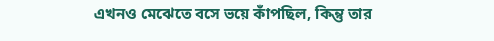এখনও মেঝেতে বসে ভয়ে কাঁপছিল, কিন্তু তার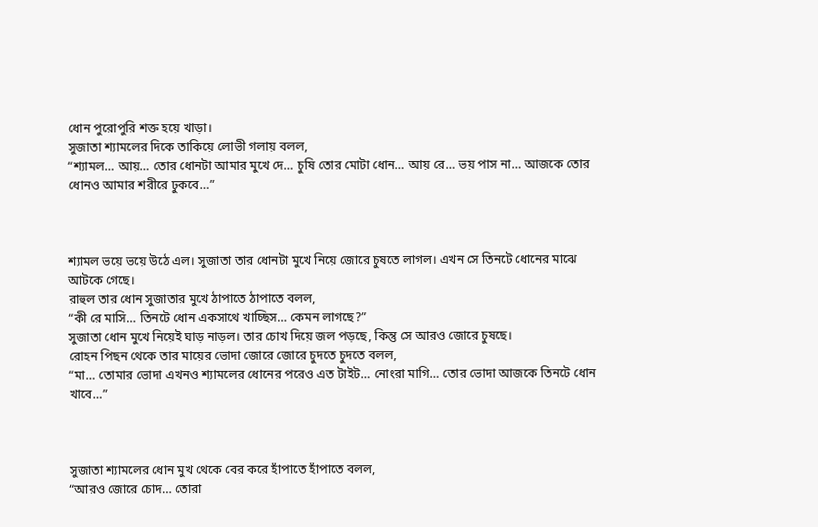ধোন পুরোপুরি শক্ত হয়ে খাড়া।
সুজাতা শ্যামলের দিকে তাকিয়ে লোভী গলায় বলল,
“শ্যামল… আয়… তোর ধোনটা আমার মুখে দে… চুষি তোর মোটা ধোন… আয় রে… ভয় পাস না… আজকে তোর ধোনও আমার শরীরে ঢুকবে…”



শ্যামল ভয়ে ভয়ে উঠে এল। সুজাতা তার ধোনটা মুখে নিয়ে জোরে চুষতে লাগল। এখন সে তিনটে ধোনের মাঝে আটকে গেছে।
রাহুল তার ধোন সুজাতার মুখে ঠাপাতে ঠাপাতে বলল,
“কী রে মাসি… তিনটে ধোন একসাথে খাচ্ছিস… কেমন লাগছে?”
সুজাতা ধোন মুখে নিয়েই ঘাড় নাড়ল। তার চোখ দিয়ে জল পড়ছে, কিন্তু সে আরও জোরে চুষছে।
রোহন পিছন থেকে তার মায়ের ভোদা জোরে জোরে চুদতে চুদতে বলল,
“মা… তোমার ভোদা এখনও শ্যামলের ধোনের পরেও এত টাইট… নোংরা মাগি… তোর ভোদা আজকে তিনটে ধোন খাবে…”



সুজাতা শ্যামলের ধোন মুখ থেকে বের করে হাঁপাতে হাঁপাতে বলল,
“আরও জোরে চোদ… তোরা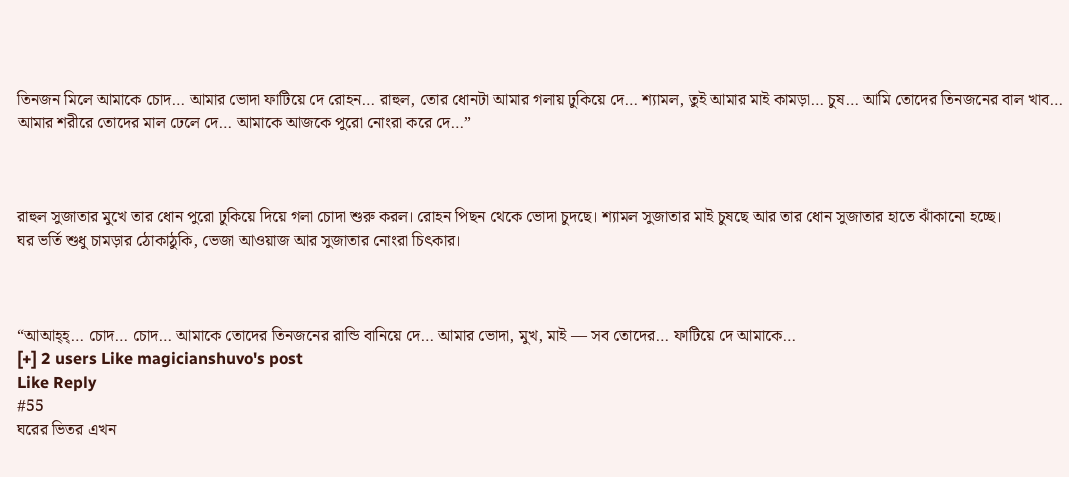তিনজন মিলে আমাকে চোদ… আমার ভোদা ফাটিয়ে দে রোহন… রাহুল, তোর ধোনটা আমার গলায় ঢুকিয়ে দে… শ্যামল, তুই আমার মাই কামড়া… চুষ… আমি তোদের তিনজনের বাল খাব… আমার শরীরে তোদের মাল ঢেলে দে… আমাকে আজকে পুরো নোংরা করে দে…”



রাহুল সুজাতার মুখে তার ধোন পুরো ঢুকিয়ে দিয়ে গলা চোদা শুরু করল। রোহন পিছন থেকে ভোদা চুদছে। শ্যামল সুজাতার মাই চুষছে আর তার ধোন সুজাতার হাতে ঝাঁকানো হচ্ছে।
ঘর ভর্তি শুধু চামড়ার ঠোকাঠুকি, ভেজা আওয়াজ আর সুজাতার নোংরা চিৎকার।



“আআহ্‌হ্‌… চোদ… চোদ… আমাকে তোদের তিনজনের রান্ডি বানিয়ে দে… আমার ভোদা, মুখ, মাই — সব তোদের… ফাটিয়ে দে আমাকে…
[+] 2 users Like magicianshuvo's post
Like Reply
#55
ঘরের ভিতর এখন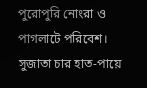পুরোপুরি নোংরা ও পাগলাটে পরিবেশ। সুজাতা চার হাত-পায়ে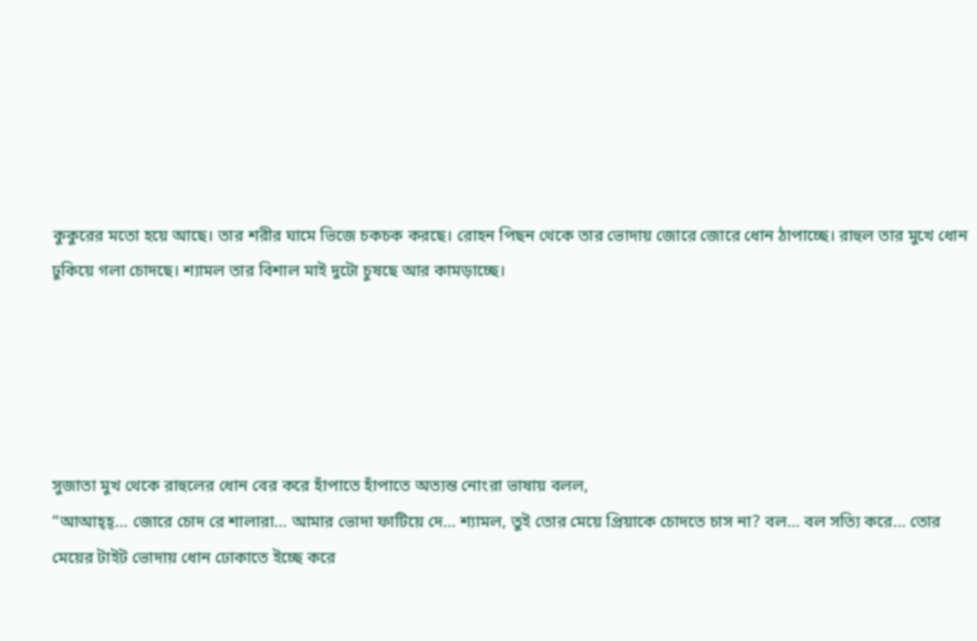কুকুরের মতো হয়ে আছে। তার শরীর ঘামে ভিজে চকচক করছে। রোহন পিছন থেকে তার ভোদায় জোরে জোরে ধোন ঠাপাচ্ছে। রাহুল তার মুখে ধোন ঢুকিয়ে গলা চোদছে। শ্যামল তার বিশাল মাই দুটো চুষছে আর কামড়াচ্ছে।





সুজাতা মুখ থেকে রাহুলের ধোন বের করে হাঁপাতে হাঁপাতে অত্যন্ত নোংরা ভাষায় বলল,
“আআহ্‌হ্‌… জোরে চোদ রে শালারা… আমার ভোদা ফাটিয়ে দে… শ্যামল, তুই তোর মেয়ে প্রিয়াকে চোদতে চাস না? বল… বল সত্যি করে… তোর মেয়ের টাইট ভোদায় ধোন ঢোকাতে ইচ্ছে করে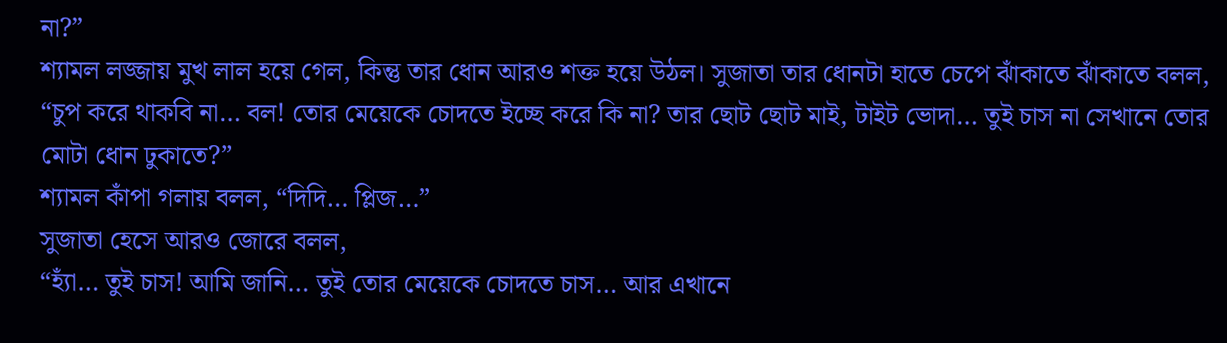না?”
শ্যামল লজ্জায় মুখ লাল হয়ে গেল, কিন্তু তার ধোন আরও শক্ত হয়ে উঠল। সুজাতা তার ধোনটা হাতে চেপে ঝাঁকাতে ঝাঁকাতে বলল,
“চুপ করে থাকবি না… বল! তোর মেয়েকে চোদতে ইচ্ছে করে কি না? তার ছোট ছোট মাই, টাইট ভোদা… তুই চাস না সেখানে তোর মোটা ধোন ঢুকাতে?”
শ্যামল কাঁপা গলায় বলল, “দিদি… প্লিজ…”
সুজাতা হেসে আরও জোরে বলল,
“হ্যাঁ… তুই চাস! আমি জানি… তুই তোর মেয়েকে চোদতে চাস… আর এখানে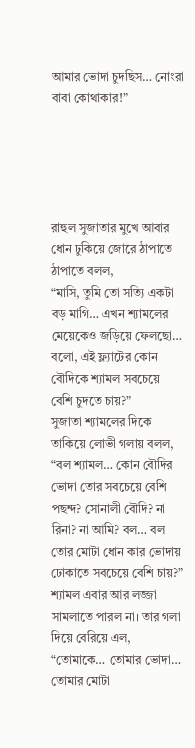আমার ভোদা চুদছিস… নোংরা বাবা কোথাকার!”





রাহুল সুজাতার মুখে আবার ধোন ঢুকিয়ে জোরে ঠাপাতে ঠাপাতে বলল,
“মাসি, তুমি তো সত্যি একটা বড় মাগি… এখন শ্যামলের মেয়েকেও জড়িয়ে ফেলছো… বলো, এই ফ্ল্যাটের কোন বৌদিকে শ্যামল সবচেয়ে বেশি চুদতে চায়?”
সুজাতা শ্যামলের দিকে তাকিয়ে লোভী গলায় বলল,
“বল শ্যামল… কোন বৌদির ভোদা তোর সবচেয়ে বেশি পছন্দ? সোনালী বৌদি? না রিনা? না আমি? বল… বল তোর মোটা ধোন কার ভোদায় ঢোকাতে সবচেয়ে বেশি চায়?”
শ্যামল এবার আর লজ্জা সামলাতে পারল না। তার গলা দিয়ে বেরিয়ে এল,
“তোমাকে… তোমার ভোদা… তোমার মোটা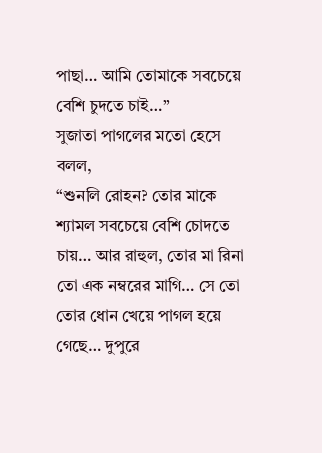পাছা… আমি তোমাকে সবচেয়ে বেশি চুদতে চাই…”
সুজাতা পাগলের মতো হেসে বলল,
“শুনলি রোহন? তোর মাকে শ্যামল সবচেয়ে বেশি চোদতে চায়… আর রাহুল, তোর মা রিনা তো এক নম্বরের মাগি… সে তো তোর ধোন খেয়ে পাগল হয়ে গেছে… দুপুরে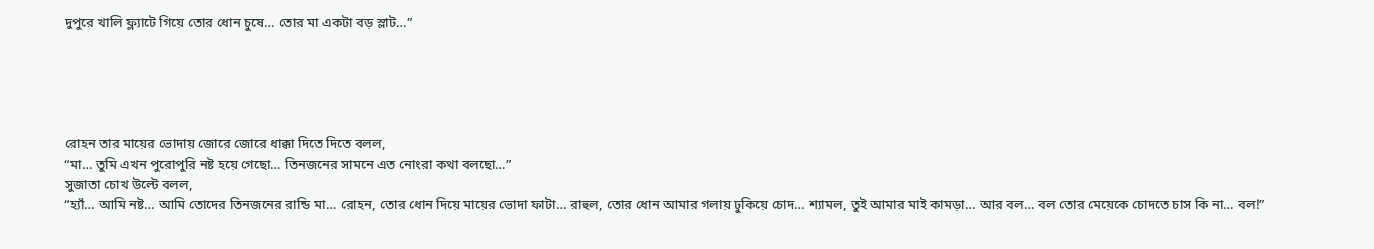দুপুরে খালি ফ্ল্যাটে গিয়ে তোর ধোন চুষে… তোর মা একটা বড় স্লাট…”





রোহন তার মায়ের ভোদায় জোরে জোরে ধাক্কা দিতে দিতে বলল,
“মা… তুমি এখন পুরোপুরি নষ্ট হয়ে গেছো… তিনজনের সামনে এত নোংরা কথা বলছো…”
সুজাতা চোখ উল্টে বলল,
“হ্যাঁ… আমি নষ্ট… আমি তোদের তিনজনের রান্ডি মা… রোহন, তোর ধোন দিয়ে মায়ের ভোদা ফাটা… রাহুল, তোর ধোন আমার গলায় ঢুকিয়ে চোদ… শ্যামল, তুই আমার মাই কামড়া… আর বল… বল তোর মেয়েকে চোদতে চাস কি না… বল!”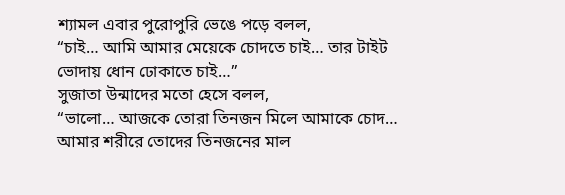শ্যামল এবার পুরোপুরি ভেঙে পড়ে বলল,
“চাই… আমি আমার মেয়েকে চোদতে চাই… তার টাইট ভোদায় ধোন ঢোকাতে চাই…”
সুজাতা উন্মাদের মতো হেসে বলল,
“ভালো… আজকে তোরা তিনজন মিলে আমাকে চোদ… আমার শরীরে তোদের তিনজনের মাল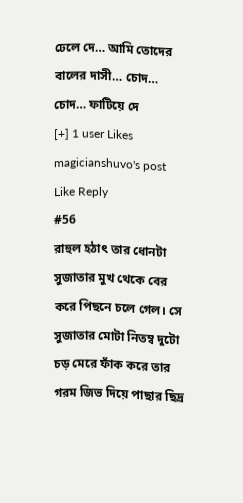ঢেলে দে… আমি তোদের বালের দাসী… চোদ… চোদ… ফাটিয়ে দে
[+] 1 user Likes magicianshuvo's post
Like Reply
#56
রাহুল হঠাৎ তার ধোনটা সুজাতার মুখ থেকে বের করে পিছনে চলে গেল। সে সুজাতার মোটা নিতম্ব দুটো চড় মেরে ফাঁক করে তার গরম জিভ দিয়ে পাছার ছিদ্র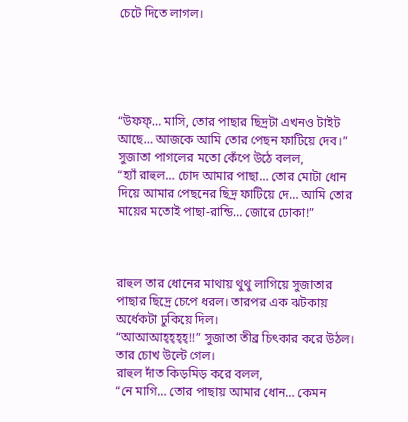চেটে দিতে লাগল।





“উফফ্‌… মাসি, তোর পাছার ছিদ্রটা এখনও টাইট আছে… আজকে আমি তোর পেছন ফাটিয়ে দেব।”
সুজাতা পাগলের মতো কেঁপে উঠে বলল,
“হ্যাঁ রাহুল… চোদ আমার পাছা… তোর মোটা ধোন দিয়ে আমার পেছনের ছিদ্র ফাটিয়ে দে… আমি তোর মায়ের মতোই পাছা-রান্ডি… জোরে ঢোকা!”



রাহুল তার ধোনের মাথায় থুথু লাগিয়ে সুজাতার পাছার ছিদ্রে চেপে ধরল। তারপর এক ঝটকায় অর্ধেকটা ঢুকিয়ে দিল।
“আআআহ্‌হ্‌হ্‌হ্‌!!” সুজাতা তীব্র চিৎকার করে উঠল। তার চোখ উল্টে গেল।
রাহুল দাঁত কিড়মিড় করে বলল,
“নে মাগি… তোর পাছায় আমার ধোন… কেমন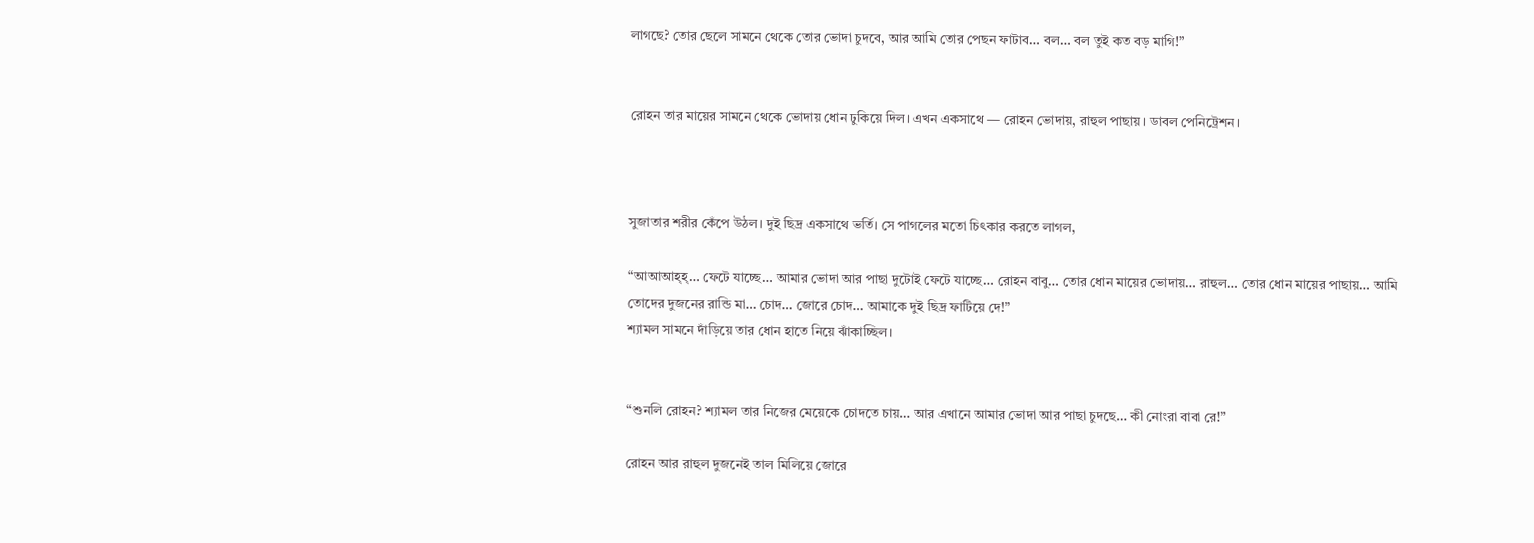লাগছে? তোর ছেলে সামনে থেকে তোর ভোদা চুদবে, আর আমি তোর পেছন ফাটাব… বল… বল তুই কত বড় মাগি!”


রোহন তার মায়ের সামনে থেকে ভোদায় ধোন ঢুকিয়ে দিল। এখন একসাথে — রোহন ভোদায়, রাহুল পাছায়। ডাবল পেনিট্রেশন।



সুজাতার শরীর কেঁপে উঠল। দুই ছিদ্র একসাথে ভর্তি। সে পাগলের মতো চিৎকার করতে লাগল,

“আআআহ্‌হ্‌… ফেটে যাচ্ছে… আমার ভোদা আর পাছা দুটোই ফেটে যাচ্ছে… রোহন বাবু… তোর ধোন মায়ের ভোদায়… রাহুল… তোর ধোন মায়ের পাছায়… আমি তোদের দুজনের রান্ডি মা… চোদ… জোরে চোদ… আমাকে দুই ছিদ্র ফাটিয়ে দে!”
শ্যামল সামনে দাঁড়িয়ে তার ধোন হাতে নিয়ে ঝাঁকাচ্ছিল।


“শুনলি রোহন? শ্যামল তার নিজের মেয়েকে চোদতে চায়… আর এখানে আমার ভোদা আর পাছা চুদছে… কী নোংরা বাবা রে!”

রোহন আর রাহুল দুজনেই তাল মিলিয়ে জোরে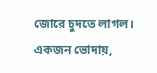জোরে চুদতে লাগল। একজন ভোদায়,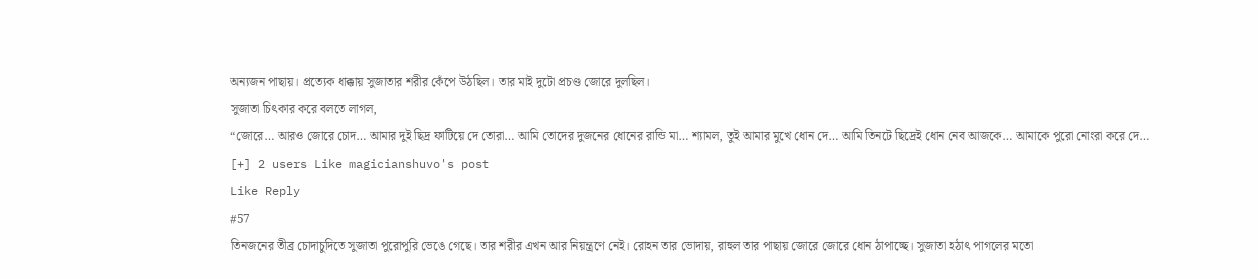অন্যজন পাছায়। প্রত্যেক ধাক্কায় সুজাতার শরীর কেঁপে উঠছিল। তার মাই দুটো প্রচণ্ড জোরে দুলছিল।
সুজাতা চিৎকার করে বলতে লাগল,
“জোরে… আরও জোরে চোদ… আমার দুই ছিদ্র ফাটিয়ে দে তোরা… আমি তোদের দুজনের ধোনের রান্ডি মা… শ্যামল, তুই আমার মুখে ধোন দে… আমি তিনটে ছিদ্রেই ধোন নেব আজকে… আমাকে পুরো নোংরা করে দে…
[+] 2 users Like magicianshuvo's post
Like Reply
#57
তিনজনের তীব্র চোদাচুদিতে সুজাতা পুরোপুরি ভেঙে গেছে। তার শরীর এখন আর নিয়ন্ত্রণে নেই। রোহন তার ভোদায়, রাহুল তার পাছায় জোরে জোরে ধোন ঠাপাচ্ছে। সুজাতা হঠাৎ পাগলের মতো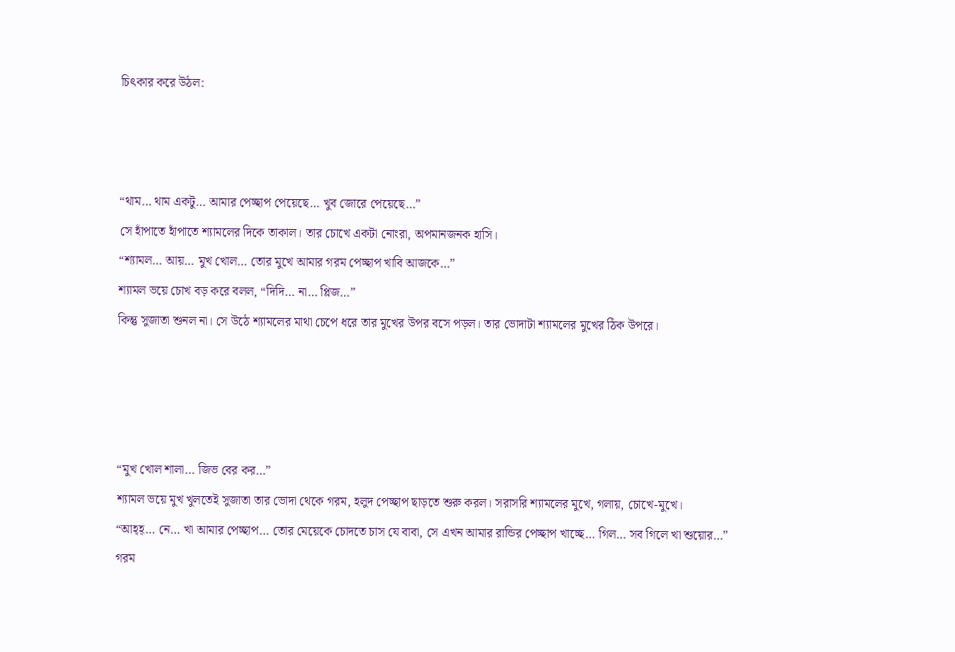চিৎকার করে উঠল:



“থাম… থাম একটু… আমার পেচ্ছাপ পেয়েছে… খুব জোরে পেয়েছে…”
সে হাঁপাতে হাঁপাতে শ্যামলের দিকে তাকাল। তার চোখে একটা নোংরা, অপমানজনক হাসি।
“শ্যামল… আয়… মুখ খোল… তোর মুখে আমার গরম পেচ্ছাপ খাবি আজকে…”
শ্যামল ভয়ে চোখ বড় করে বলল, “দিদি… না… প্লিজ…”
কিন্তু সুজাতা শুনল না। সে উঠে শ্যামলের মাথা চেপে ধরে তার মুখের উপর বসে পড়ল। তার ভোদাটা শ্যামলের মুখের ঠিক উপরে।




“মুখ খোল শালা… জিভ বের কর…”
শ্যামল ভয়ে মুখ খুলতেই সুজাতা তার ভোদা থেকে গরম, হলুদ পেচ্ছাপ ছাড়তে শুরু করল। সরাসরি শ্যামলের মুখে, গলায়, চোখে-মুখে।
“আহ্‌হ্‌… নে… খা আমার পেচ্ছাপ… তোর মেয়েকে চোদতে চাস যে বাবা, সে এখন আমার রান্ডির পেচ্ছাপ খাচ্ছে… গিল… সব গিলে খা শুয়োর…”
গরম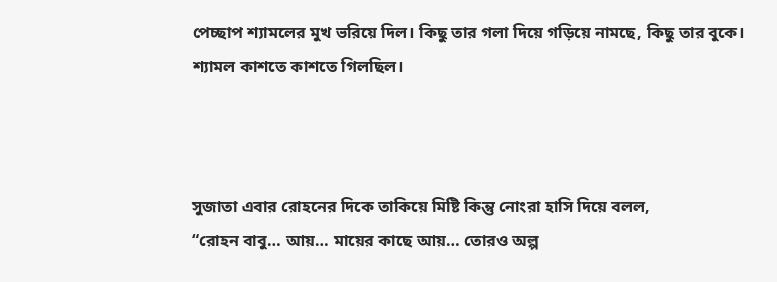পেচ্ছাপ শ্যামলের মুখ ভরিয়ে দিল। কিছু তার গলা দিয়ে গড়িয়ে নামছে, কিছু তার বুকে। শ্যামল কাশতে কাশতে গিলছিল।



সুজাতা এবার রোহনের দিকে তাকিয়ে মিষ্টি কিন্তু নোংরা হাসি দিয়ে বলল,
“রোহন বাবু… আয়… মায়ের কাছে আয়… তোরও অল্প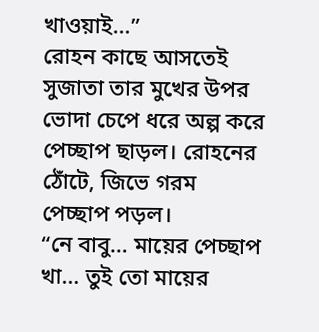খাওয়াই…”
রোহন কাছে আসতেই সুজাতা তার মুখের উপর ভোদা চেপে ধরে অল্প করে পেচ্ছাপ ছাড়ল। রোহনের ঠোঁটে, জিভে গরম পেচ্ছাপ পড়ল।
“নে বাবু… মায়ের পেচ্ছাপ খা… তুই তো মায়ের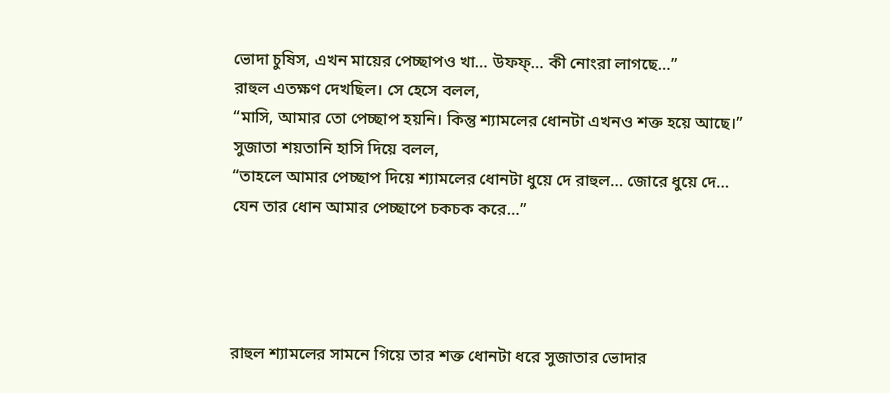ভোদা চুষিস, এখন মায়ের পেচ্ছাপও খা… উফফ্‌… কী নোংরা লাগছে…”
রাহুল এতক্ষণ দেখছিল। সে হেসে বলল,
“মাসি, আমার তো পেচ্ছাপ হয়নি। কিন্তু শ্যামলের ধোনটা এখনও শক্ত হয়ে আছে।”
সুজাতা শয়তানি হাসি দিয়ে বলল,
“তাহলে আমার পেচ্ছাপ দিয়ে শ্যামলের ধোনটা ধুয়ে দে রাহুল… জোরে ধুয়ে দে… যেন তার ধোন আমার পেচ্ছাপে চকচক করে…”




রাহুল শ্যামলের সামনে গিয়ে তার শক্ত ধোনটা ধরে সুজাতার ভোদার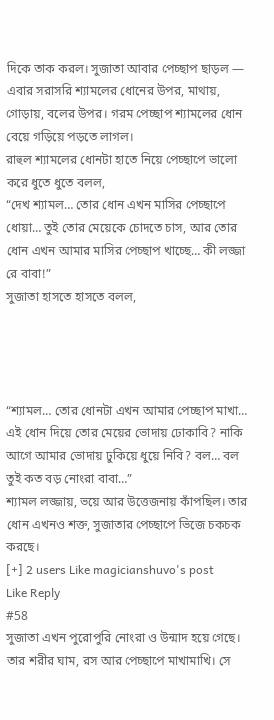দিকে তাক করল। সুজাতা আবার পেচ্ছাপ ছাড়ল — এবার সরাসরি শ্যামলের ধোনের উপর, মাথায়, গোড়ায়, বলের উপর। গরম পেচ্ছাপ শ্যামলের ধোন বেয়ে গড়িয়ে পড়তে লাগল।
রাহুল শ্যামলের ধোনটা হাতে নিয়ে পেচ্ছাপে ভালো করে ধুতে ধুতে বলল,
“দেখ শ্যামল… তোর ধোন এখন মাসির পেচ্ছাপে ধোয়া… তুই তোর মেয়েকে চোদতে চাস, আর তোর ধোন এখন আমার মাসির পেচ্ছাপ খাচ্ছে… কী লজ্জা রে বাবা!”
সুজাতা হাসতে হাসতে বলল,




“শ্যামল… তোর ধোনটা এখন আমার পেচ্ছাপ মাখা… এই ধোন দিয়ে তোর মেয়ের ভোদায় ঢোকাবি? নাকি আগে আমার ভোদায় ঢুকিয়ে ধুয়ে নিবি? বল… বল তুই কত বড় নোংরা বাবা…”
শ্যামল লজ্জায়, ভয়ে আর উত্তেজনায় কাঁপছিল। তার ধোন এখনও শক্ত, সুজাতার পেচ্ছাপে ভিজে চকচক করছে।
[+] 2 users Like magicianshuvo's post
Like Reply
#58
সুজাতা এখন পুরোপুরি নোংরা ও উন্মাদ হয়ে গেছে। তার শরীর ঘাম, রস আর পেচ্ছাপে মাখামাখি। সে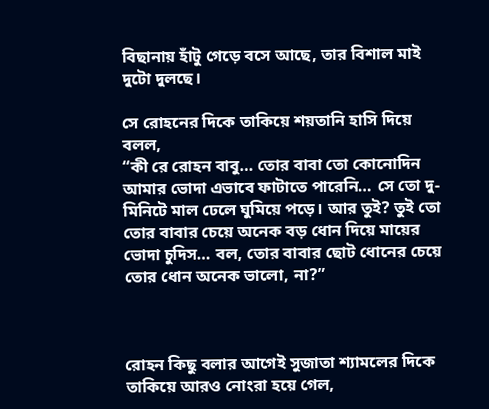বিছানায় হাঁটু গেড়ে বসে আছে, তার বিশাল মাই দুটো দুলছে।

সে রোহনের দিকে তাকিয়ে শয়তানি হাসি দিয়ে বলল,
“কী রে রোহন বাবু… তোর বাবা তো কোনোদিন আমার ভোদা এভাবে ফাটাতে পারেনি… সে তো দু-মিনিটে মাল ঢেলে ঘুমিয়ে পড়ে। আর তুই? তুই তো তোর বাবার চেয়ে অনেক বড় ধোন দিয়ে মায়ের ভোদা চুদিস… বল, তোর বাবার ছোট ধোনের চেয়ে তোর ধোন অনেক ভালো, না?”



রোহন কিছু বলার আগেই সুজাতা শ্যামলের দিকে তাকিয়ে আরও নোংরা হয়ে গেল,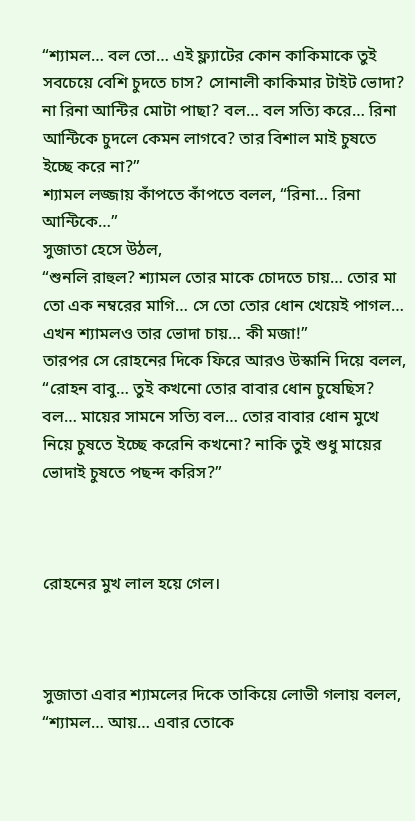“শ্যামল… বল তো… এই ফ্ল্যাটের কোন কাকিমাকে তুই সবচেয়ে বেশি চুদতে চাস? সোনালী কাকিমার টাইট ভোদা? না রিনা আন্টির মোটা পাছা? বল… বল সত্যি করে… রিনা আন্টিকে চুদলে কেমন লাগবে? তার বিশাল মাই চুষতে ইচ্ছে করে না?”
শ্যামল লজ্জায় কাঁপতে কাঁপতে বলল, “রিনা… রিনা আন্টিকে…”
সুজাতা হেসে উঠল,
“শুনলি রাহুল? শ্যামল তোর মাকে চোদতে চায়… তোর মা তো এক নম্বরের মাগি… সে তো তোর ধোন খেয়েই পাগল… এখন শ্যামলও তার ভোদা চায়… কী মজা!”
তারপর সে রোহনের দিকে ফিরে আরও উস্কানি দিয়ে বলল,
“রোহন বাবু… তুই কখনো তোর বাবার ধোন চুষেছিস? বল… মায়ের সামনে সত্যি বল… তোর বাবার ধোন মুখে নিয়ে চুষতে ইচ্ছে করেনি কখনো? নাকি তুই শুধু মায়ের ভোদাই চুষতে পছন্দ করিস?”



রোহনের মুখ লাল হয়ে গেল।



সুজাতা এবার শ্যামলের দিকে তাকিয়ে লোভী গলায় বলল,
“শ্যামল… আয়… এবার তোকে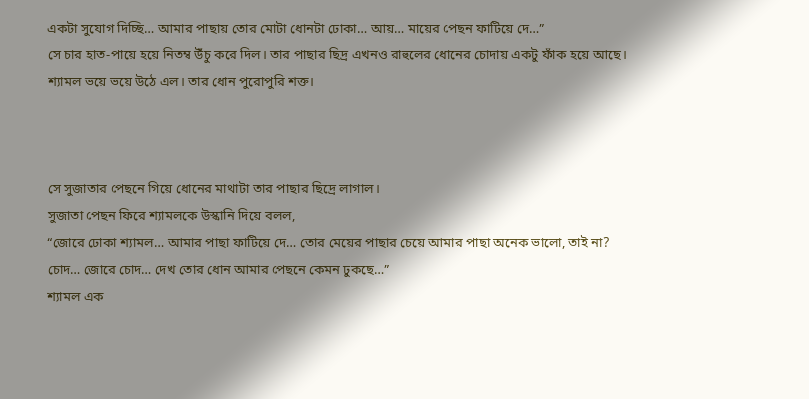একটা সুযোগ দিচ্ছি… আমার পাছায় তোর মোটা ধোনটা ঢোকা… আয়… মায়ের পেছন ফাটিয়ে দে…”
সে চার হাত-পায়ে হয়ে নিতম্ব উঁচু করে দিল। তার পাছার ছিদ্র এখনও রাহুলের ধোনের চোদায় একটু ফাঁক হয়ে আছে।
শ্যামল ভয়ে ভয়ে উঠে এল। তার ধোন পুরোপুরি শক্ত।



সে সুজাতার পেছনে গিয়ে ধোনের মাথাটা তার পাছার ছিদ্রে লাগাল।
সুজাতা পেছন ফিরে শ্যামলকে উস্কানি দিয়ে বলল,
“জোরে ঢোকা শ্যামল… আমার পাছা ফাটিয়ে দে… তোর মেয়ের পাছার চেয়ে আমার পাছা অনেক ভালো, তাই না? চোদ… জোরে চোদ… দেখ তোর ধোন আমার পেছনে কেমন ঢুকছে…”
শ্যামল এক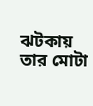ঝটকায় তার মোটা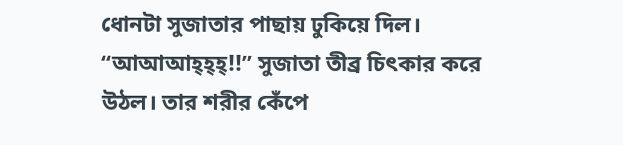ধোনটা সুজাতার পাছায় ঢুকিয়ে দিল।
“আআআহ্‌হ্‌হ্‌!!” সুজাতা তীব্র চিৎকার করে উঠল। তার শরীর কেঁপে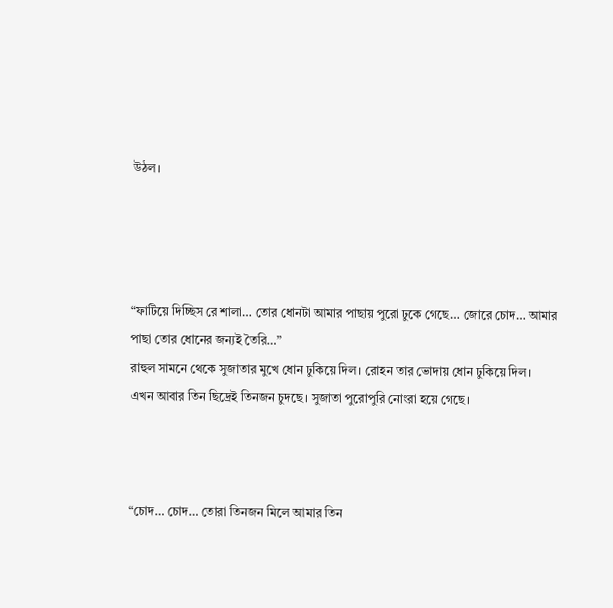উঠল।




“ফাটিয়ে দিচ্ছিস রে শালা… তোর ধোনটা আমার পাছায় পুরো ঢুকে গেছে… জোরে চোদ… আমার পাছা তোর ধোনের জন্যই তৈরি…”
রাহুল সামনে থেকে সুজাতার মুখে ধোন ঢুকিয়ে দিল। রোহন তার ভোদায় ধোন ঢুকিয়ে দিল।
এখন আবার তিন ছিদ্রেই তিনজন চুদছে। সুজাতা পুরোপুরি নোংরা হয়ে গেছে।



“চোদ… চোদ… তোরা তিনজন মিলে আমার তিন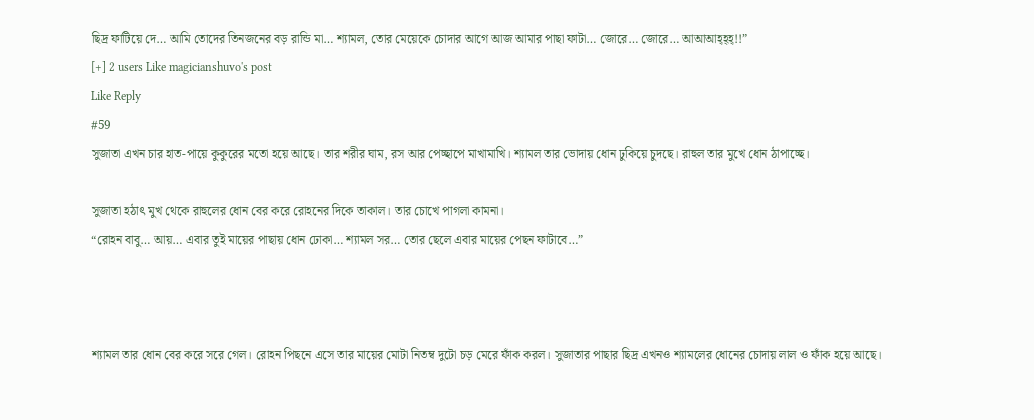ছিদ্র ফাটিয়ে দে… আমি তোদের তিনজনের বড় রান্ডি মা… শ্যামল, তোর মেয়েকে চোদার আগে আজ আমার পাছা ফাটা… জোরে… জোরে… আআআহ্‌হ্‌হ্‌!!”
[+] 2 users Like magicianshuvo's post
Like Reply
#59
সুজাতা এখন চার হাত-পায়ে কুকুরের মতো হয়ে আছে। তার শরীর ঘাম, রস আর পেচ্ছাপে মাখামাখি। শ্যামল তার ভোদায় ধোন ঢুকিয়ে চুদছে। রাহুল তার মুখে ধোন ঠাপাচ্ছে।

সুজাতা হঠাৎ মুখ থেকে রাহুলের ধোন বের করে রোহনের দিকে তাকাল। তার চোখে পাগলা কামনা।
“রোহন বাবু… আয়… এবার তুই মায়ের পাছায় ধোন ঢোকা… শ্যামল সর… তোর ছেলে এবার মায়ের পেছন ফাটাবে…”



শ্যামল তার ধোন বের করে সরে গেল। রোহন পিছনে এসে তার মায়ের মোটা নিতম্ব দুটো চড় মেরে ফাঁক করল। সুজাতার পাছার ছিদ্র এখনও শ্যামলের ধোনের চোদায় লাল ও ফাঁক হয়ে আছে।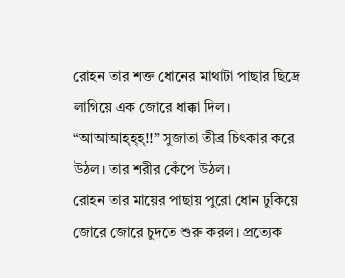রোহন তার শক্ত ধোনের মাথাটা পাছার ছিদ্রে লাগিয়ে এক জোরে ধাক্কা দিল।
“আআআহ্‌হ্‌হ্‌!!” সুজাতা তীব্র চিৎকার করে উঠল। তার শরীর কেঁপে উঠল।
রোহন তার মায়ের পাছায় পুরো ধোন ঢুকিয়ে জোরে জোরে চুদতে শুরু করল। প্রত্যেক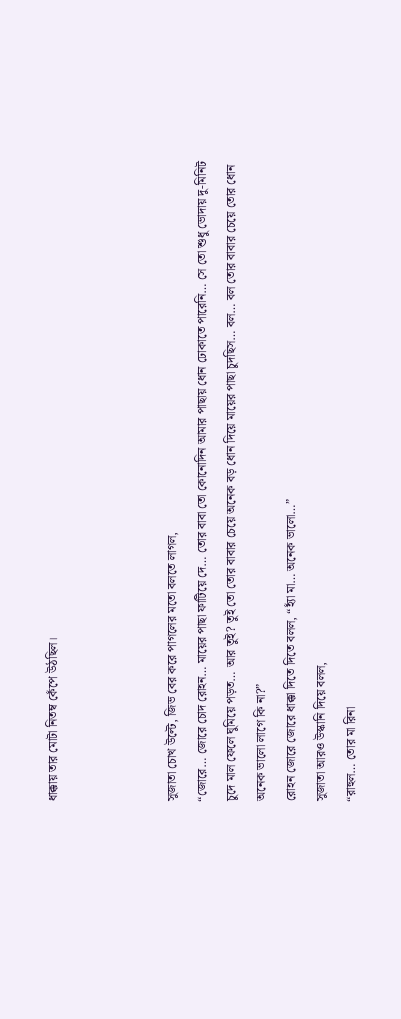ধাক্কায় তার মোটা নিতম্ব কেঁপে উঠছিল।



সুজাতা চোখ উল্টে, জিভ বের করে পাগলের মতো বলতে লাগল,
“জোরে… জোরে চোদ রোহন… মায়ের পাছা ফাটিয়ে দে… তোর বাবা তো কোনোদিন আমার পাছায় ধোন ঢোকাতে পারেনি… সে তো শুধু ভোদায় দু-মিনিট চুদে মাল ফেলে ঘুমিয়ে পড়ত… আর তুই? তুই তো তোর বাবার চেয়ে অনেক বড় ধোন দিয়ে মায়ের পাছা চুদছিস… বল… বল তোর বাবার চেয়ে তোর ধোন অনেক ভালো লাগে কি না?”
রোহন জোরে জোরে ধাক্কা দিতে দিতে বলল, “হ্যাঁ মা… অনেক ভালো…”
সুজাতা আরও উস্কানি দিয়ে বলল,
“রাহুল… তোর মা রিনা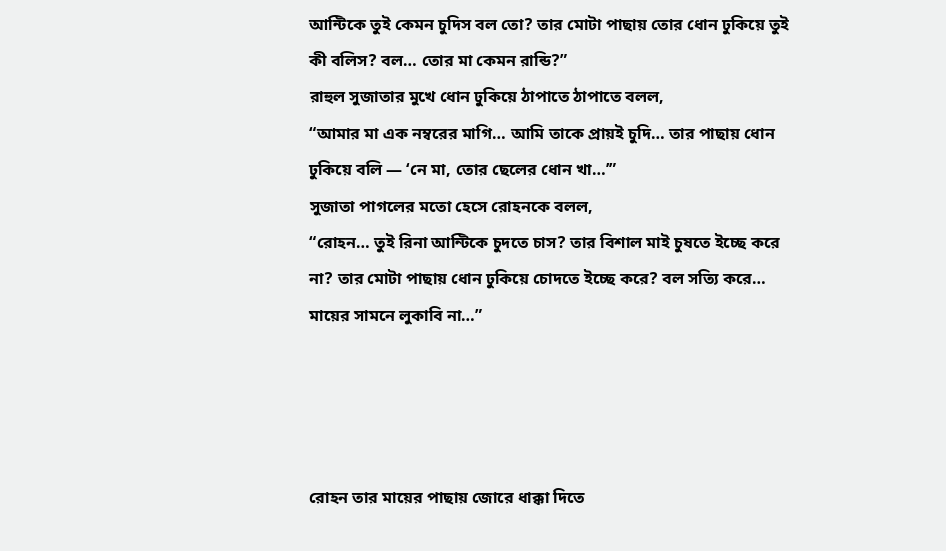আন্টিকে তুই কেমন চুদিস বল তো? তার মোটা পাছায় তোর ধোন ঢুকিয়ে তুই কী বলিস? বল… তোর মা কেমন রান্ডি?”
রাহুল সুজাতার মুখে ধোন ঢুকিয়ে ঠাপাতে ঠাপাতে বলল,
“আমার মা এক নম্বরের মাগি… আমি তাকে প্রায়ই চুদি… তার পাছায় ধোন ঢুকিয়ে বলি — ‘নে মা, তোর ছেলের ধোন খা…’”
সুজাতা পাগলের মতো হেসে রোহনকে বলল,
“রোহন… তুই রিনা আন্টিকে চুদতে চাস? তার বিশাল মাই চুষতে ইচ্ছে করে না? তার মোটা পাছায় ধোন ঢুকিয়ে চোদতে ইচ্ছে করে? বল সত্যি করে… মায়ের সামনে লুকাবি না…”




রোহন তার মায়ের পাছায় জোরে ধাক্কা দিতে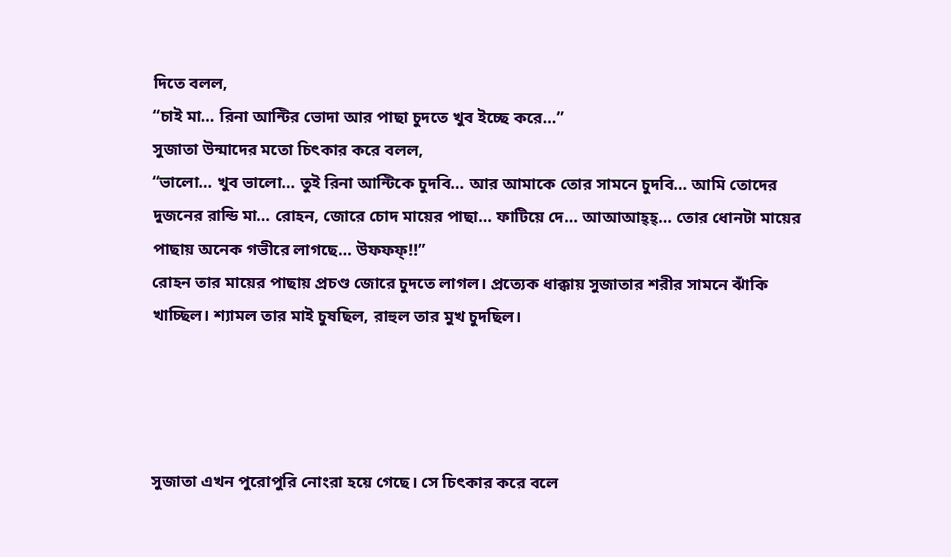দিতে বলল,
“চাই মা… রিনা আন্টির ভোদা আর পাছা চুদতে খুব ইচ্ছে করে…”
সুজাতা উন্মাদের মতো চিৎকার করে বলল,
“ভালো… খুব ভালো… তুই রিনা আন্টিকে চুদবি… আর আমাকে তোর সামনে চুদবি… আমি তোদের দুজনের রান্ডি মা… রোহন, জোরে চোদ মায়ের পাছা… ফাটিয়ে দে… আআআহ্‌হ্‌… তোর ধোনটা মায়ের পাছায় অনেক গভীরে লাগছে… উফফফ্‌!!”
রোহন তার মায়ের পাছায় প্রচণ্ড জোরে চুদতে লাগল। প্রত্যেক ধাক্কায় সুজাতার শরীর সামনে ঝাঁকি খাচ্ছিল। শ্যামল তার মাই চুষছিল, রাহুল তার মুখ চুদছিল।




সুজাতা এখন পুরোপুরি নোংরা হয়ে গেছে। সে চিৎকার করে বলে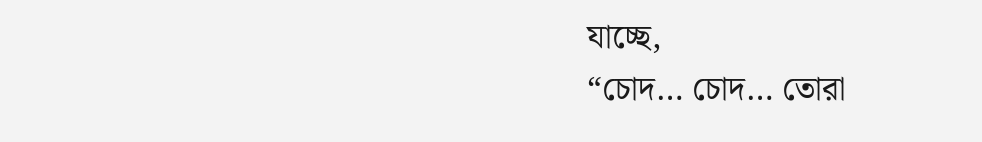যাচ্ছে,
“চোদ… চোদ… তোরা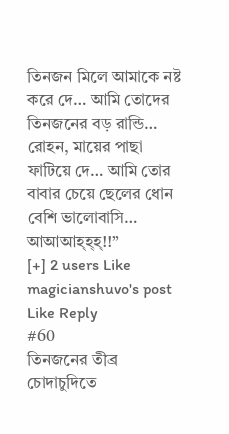তিনজন মিলে আমাকে নষ্ট করে দে… আমি তোদের তিনজনের বড় রান্ডি… রোহন, মায়ের পাছা ফাটিয়ে দে… আমি তোর বাবার চেয়ে ছেলের ধোন বেশি ভালোবাসি… আআআহ্‌হ্‌হ্‌!!”
[+] 2 users Like magicianshuvo's post
Like Reply
#60
তিনজনের তীব্র চোদাচুদিতে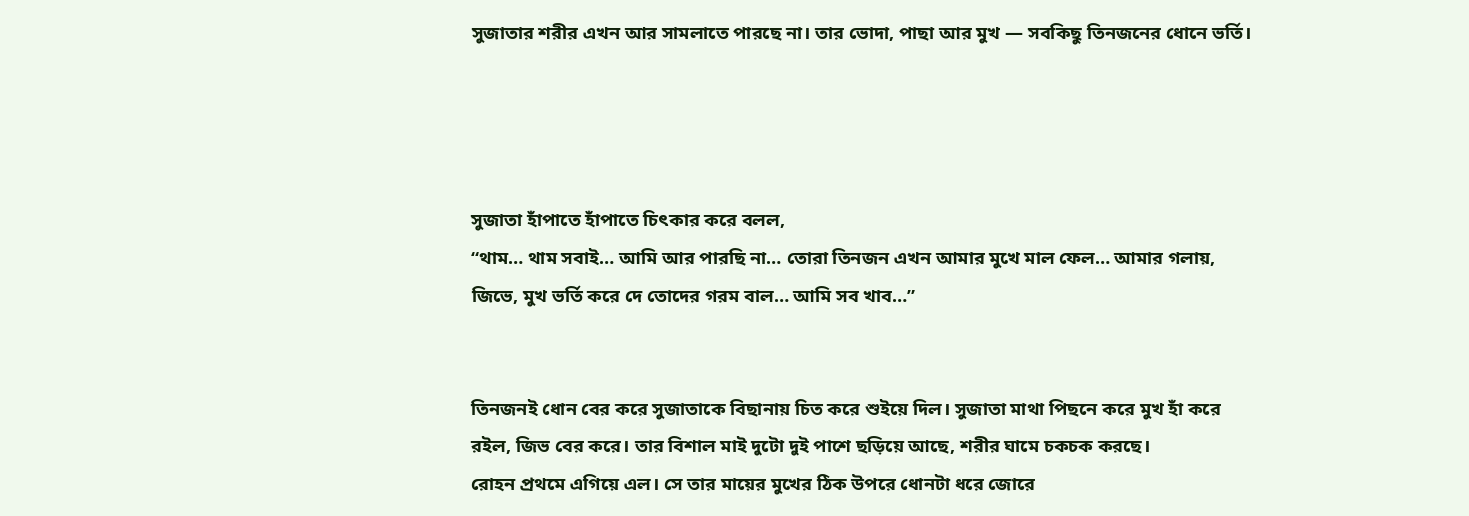সুজাতার শরীর এখন আর সামলাতে পারছে না। তার ভোদা, পাছা আর মুখ — সবকিছু তিনজনের ধোনে ভর্তি।




সুজাতা হাঁপাতে হাঁপাতে চিৎকার করে বলল,
“থাম… থাম সবাই… আমি আর পারছি না… তোরা তিনজন এখন আমার মুখে মাল ফেল… আমার গলায়, জিভে, মুখ ভর্তি করে দে তোদের গরম বাল… আমি সব খাব…”


তিনজনই ধোন বের করে সুজাতাকে বিছানায় চিত করে শুইয়ে দিল। সুজাতা মাথা পিছনে করে মুখ হাঁ করে রইল, জিভ বের করে। তার বিশাল মাই দুটো দুই পাশে ছড়িয়ে আছে, শরীর ঘামে চকচক করছে।
রোহন প্রথমে এগিয়ে এল। সে তার মায়ের মুখের ঠিক উপরে ধোনটা ধরে জোরে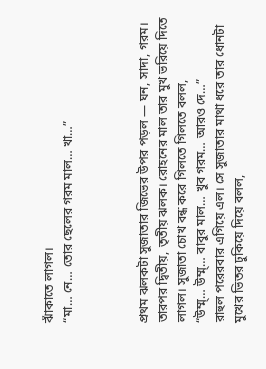ঝাঁকাতে লাগল।
“মা… নে… তোর ছেলের গরম মাল… খা…”



প্রথম ঝলকটা সুজাতার জিভের উপর পড়ল — ঘন, সাদা, গরম। তারপর দ্বিতীয়, তৃতীয় ঝলক। রোহনের মাল তার মুখ ভরিয়ে দিতে লাগল। সুজাতা চোখ বন্ধ করে গিলতে গিলতে বলল,
“উম্ম্‌… উম্ম্‌… বাবুর মাল… খুব গরম… আরও দে…”
রাহুল পরেরবার এগিয়ে এল। সে সুজাতার মাথা ধরে তার ধোনটা মুখের ভিতর ঢুকিয়ে দিয়ে বলল,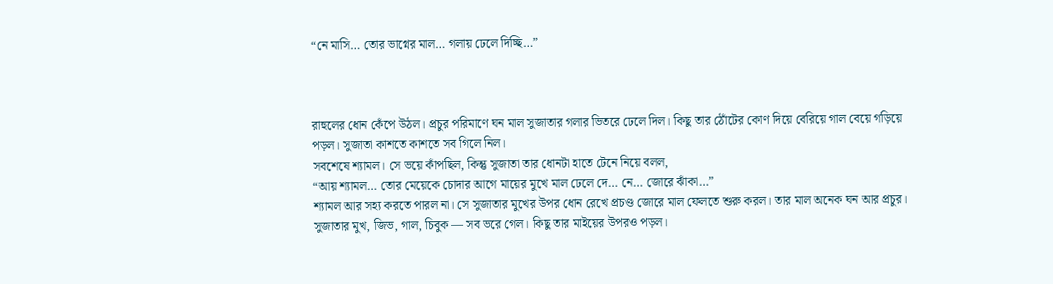“নে মাসি… তোর ভাগ্নের মাল… গলায় ঢেলে দিচ্ছি…”



রাহুলের ধোন কেঁপে উঠল। প্রচুর পরিমাণে ঘন মাল সুজাতার গলার ভিতরে ঢেলে দিল। কিছু তার ঠোঁটের কোণ দিয়ে বেরিয়ে গাল বেয়ে গড়িয়ে পড়ল। সুজাতা কাশতে কাশতে সব গিলে নিল।
সবশেষে শ্যামল। সে ভয়ে কাঁপছিল, কিন্তু সুজাতা তার ধোনটা হাতে টেনে নিয়ে বলল,
“আয় শ্যামল… তোর মেয়েকে চোদার আগে মায়ের মুখে মাল ঢেলে দে… নে… জোরে ঝাঁকা…”
শ্যামল আর সহ্য করতে পারল না। সে সুজাতার মুখের উপর ধোন রেখে প্রচণ্ড জোরে মাল ফেলতে শুরু করল। তার মাল অনেক ঘন আর প্রচুর। সুজাতার মুখ, জিভ, গাল, চিবুক — সব ভরে গেল। কিছু তার মাইয়ের উপরও পড়ল।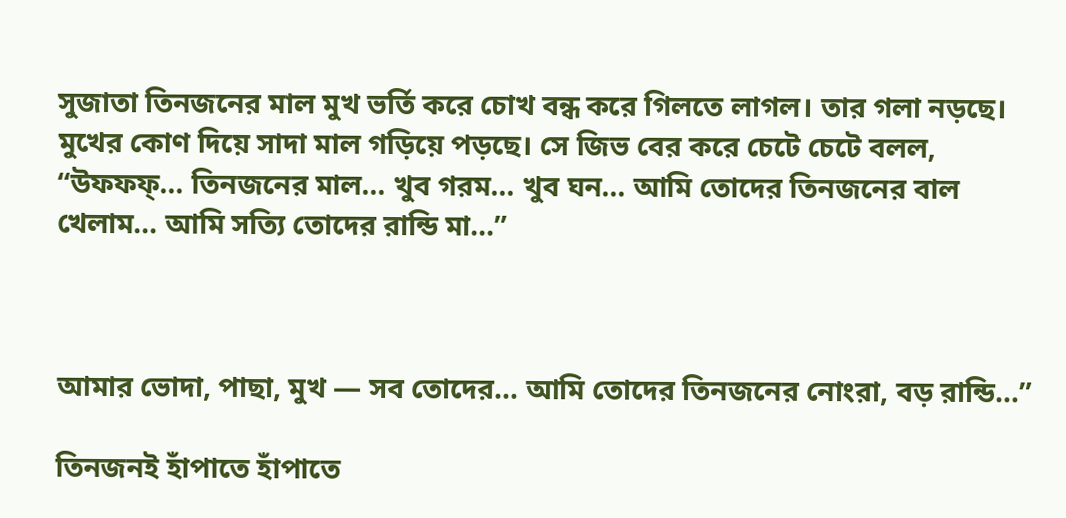সুজাতা তিনজনের মাল মুখ ভর্তি করে চোখ বন্ধ করে গিলতে লাগল। তার গলা নড়ছে। মুখের কোণ দিয়ে সাদা মাল গড়িয়ে পড়ছে। সে জিভ বের করে চেটে চেটে বলল,
“উফফফ্‌… তিনজনের মাল… খুব গরম… খুব ঘন… আমি তোদের তিনজনের বাল খেলাম… আমি সত্যি তোদের রান্ডি মা…”



আমার ভোদা, পাছা, মুখ — সব তোদের… আমি তোদের তিনজনের নোংরা, বড় রান্ডি…”

তিনজনই হাঁপাতে হাঁপাতে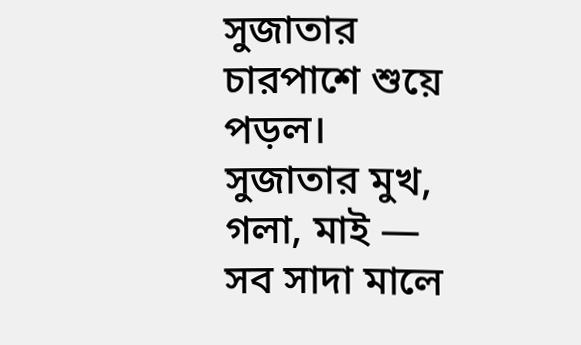সুজাতার চারপাশে শুয়ে পড়ল। সুজাতার মুখ, গলা, মাই — সব সাদা মালে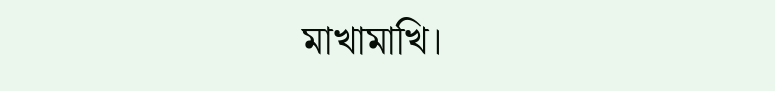মাখামাখি।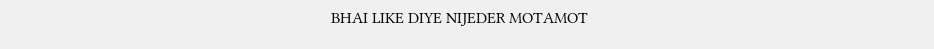BHAI LIKE DIYE NIJEDER MOTAMOT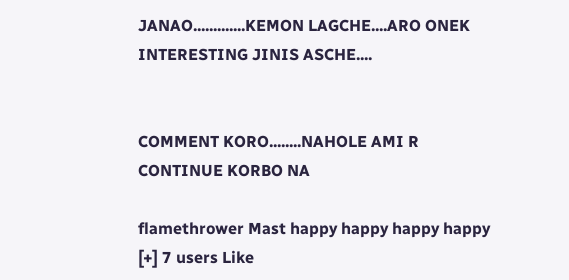JANAO.............KEMON LAGCHE....ARO ONEK INTERESTING JINIS ASCHE....


COMMENT KORO........NAHOLE AMI R CONTINUE KORBO NA

flamethrower Mast happy happy happy happy
[+] 7 users Like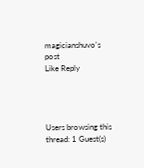magicianshuvo's post
Like Reply




Users browsing this thread: 1 Guest(s)